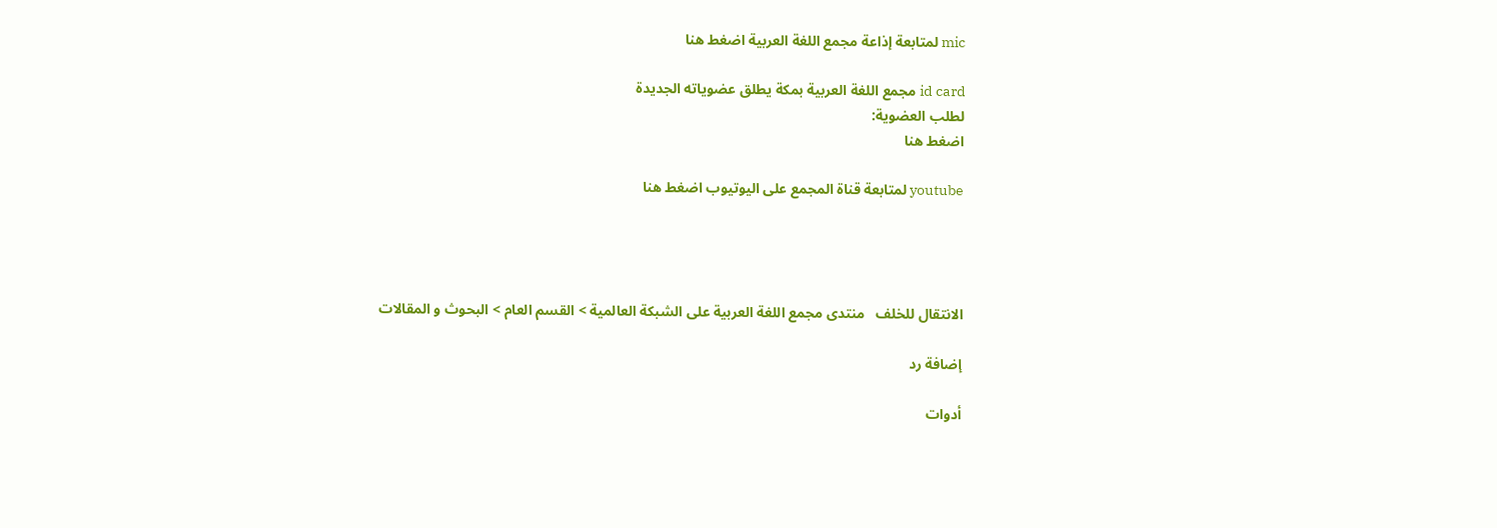mic لمتابعة إذاعة مجمع اللغة العربية اضغط هنا

id card مجمع اللغة العربية بمكة يطلق عضوياته الجديدة
لطلب العضوية:
اضغط هنا

youtube لمتابعة قناة المجمع على اليوتيوب اضغط هنا




الانتقال للخلف   منتدى مجمع اللغة العربية على الشبكة العالمية > القسم العام > البحوث و المقالات

إضافة رد

أدوات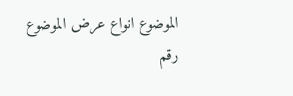الموضوع انواع عرض الموضوع
رقم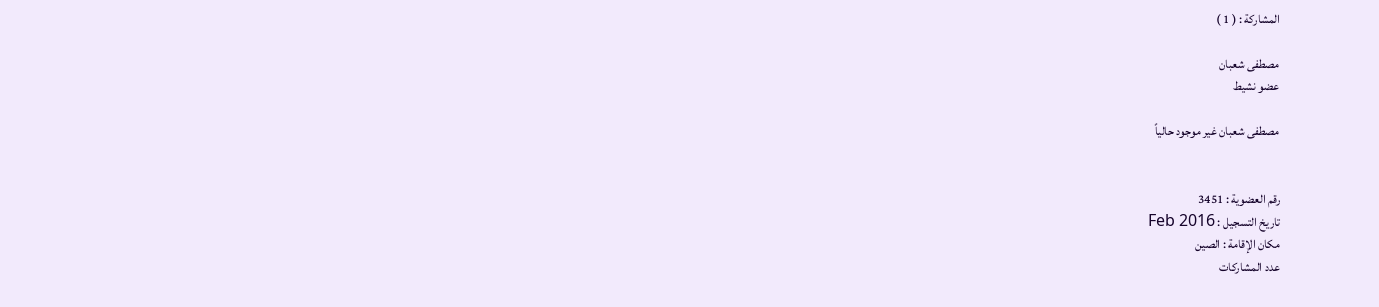المشاركة : ( 1 )

مصطفى شعبان
عضو نشيط

مصطفى شعبان غير موجود حالياً


رقم العضوية : 3451
تاريخ التسجيل : Feb 2016
مكان الإقامة : الصين
عدد المشاركات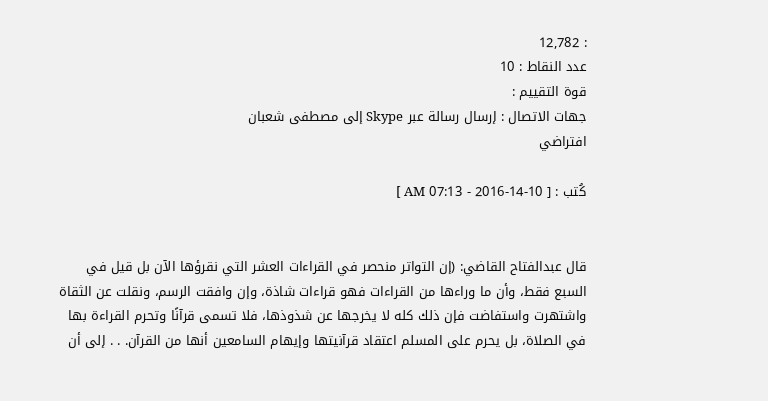: 12,782
عدد النقاط : 10
قوة التقييم :
جهات الاتصال : إرسال رسالة عبر Skype إلى مصطفى شعبان
افتراضي

كُتب : [ 10-14-2016 - 07:13 AM ]


قال عبدالفتاح القاضي: (إن التواتر منحصر في القراءات العشر التي نقرؤها الآن بل قيل في السبع فقط، وأن ما وراءها من القراءات فهو قراءات شاذة، وإن وافقت الرسم، ونقلت عن الثقاة واشتهرت واستفاضت فإن ذلك كله لا يخرجها عن شذوذها، فلا تسمى قرآنًا وتحرم القراءة بها في الصلاة، بل يحرم على المسلم اعتقاد قرآنيتها وإيهام السامعين أنها من القرآن. . . إلى أن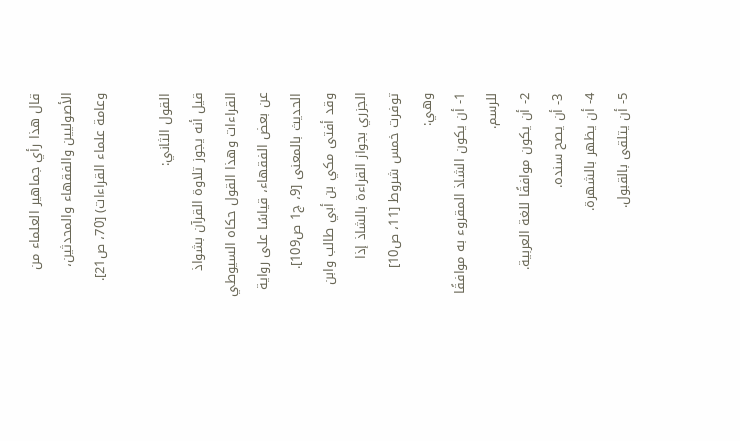قال هذا رأي جماهير العلماء من الأصوليين والفقهاء والمحدثين، وعامة علماء القراءات) [70، ص21].

القول الثاني:
قيل أنه يجوز تلاوة القرآن بشواذ القراءات وهذا القول حكاه السيوطي عن بعض الفقهاء، قياسًا على رواية الحديث بالمعنى [9، ج1 ص109].
وقد أفتى مكي بن أبي طالب وابن الجزري بجواز القراءة بالشاذ إذا توفرت خمس شروط [11، ص10] وهي:
1- أن يكون الشاذ المقروء به موافقًا للرسم.
2- أن يكون موافقًا للغة العربية.
3- أن يصح سنده.
4- أن يظهر بالشهرة.
5- أن يتلقى بالقبول.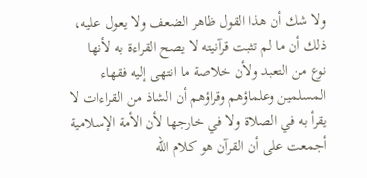ولا شك أن هذا القول ظاهر الضعف ولا يعول عليه، ذلك أن ما لم تثبت قرآنيته لا يصح القراءة به لأنها نوع من التعبد ولأن خلاصة ما انتهى إليه فقهاء المسلمين وعلماؤهم وقراؤهم أن الشاذ من القراءات لا يقرأ به في الصلاة ولا في خارجها لأن الأمة الإسلامية أجمعت على أن القرآن هو كلام الله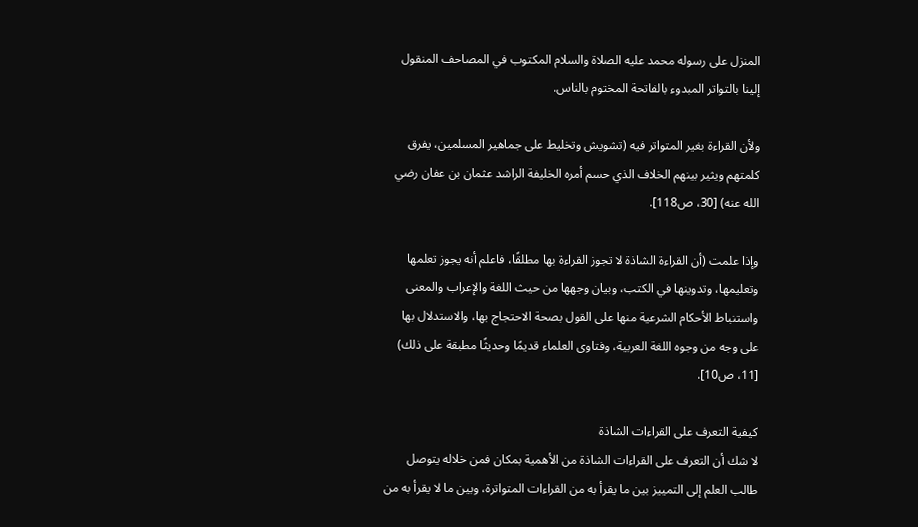المنزل على رسوله محمد عليه الصلاة والسلام المكتوب في المصاحف المنقول إلينا بالتواتر المبدوء بالفاتحة المختوم بالناس.

ولأن القراءة بغير المتواتر فيه (تشويش وتخليط على جماهير المسلمين، يفرق كلمتهم ويثير بينهم الخلاف الذي حسم أمره الخليفة الراشد عثمان بن عفان رضي الله عنه) [30، ص118].

وإذا علمت (أن القراءة الشاذة لا تجوز القراءة بها مطلقًا، فاعلم أنه يجوز تعلمها وتعليمها، وتدوينها في الكتب، وبيان وجهها من حيث اللغة والإعراب والمعنى واستنباط الأحكام الشرعية منها على القول بصحة الاحتجاج بها، والاستدلال بها على وجه من وجوه اللغة العربية، وفتاوى العلماء قديمًا وحديثًا مطبقة على ذلك) [11، ص10].

كيفية التعرف على القراءات الشاذة
لا شك أن التعرف على القراءات الشاذة من الأهمية بمكان فمن خلاله يتوصل طالب العلم إلى التمييز بين ما يقرأ به من القراءات المتواترة، وبين ما لا يقرأ به من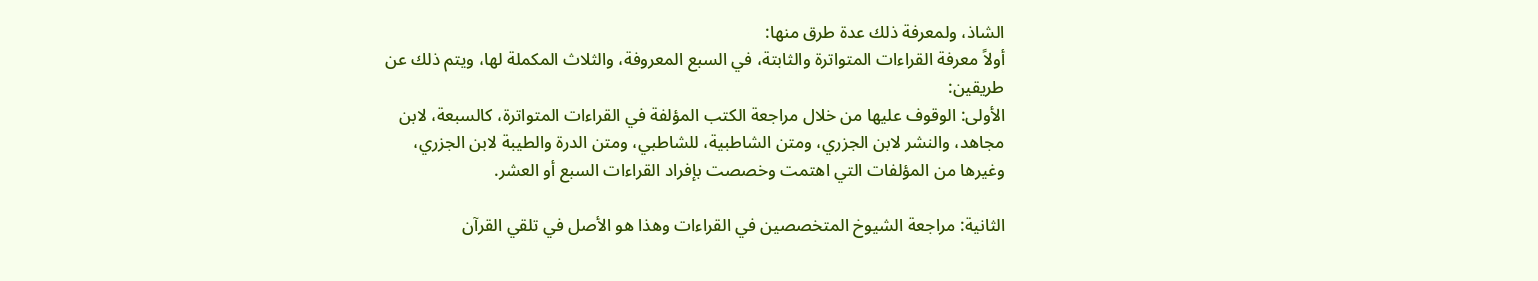الشاذ، ولمعرفة ذلك عدة طرق منها:
أولاً معرفة القراءات المتواترة والثابتة، في السبع المعروفة، والثلاث المكملة لها، ويتم ذلك عن طريقين:
الأولى: الوقوف عليها من خلال مراجعة الكتب المؤلفة في القراءات المتواترة، كالسبعة، لابن مجاهد، والنشر لابن الجزري، ومتن الشاطبية، للشاطبي، ومتن الدرة والطيبة لابن الجزري، وغيرها من المؤلفات التي اهتمت وخصصت بإفراد القراءات السبع أو العشر.

الثانية: مراجعة الشيوخ المتخصصين في القراءات وهذا هو الأصل في تلقي القرآن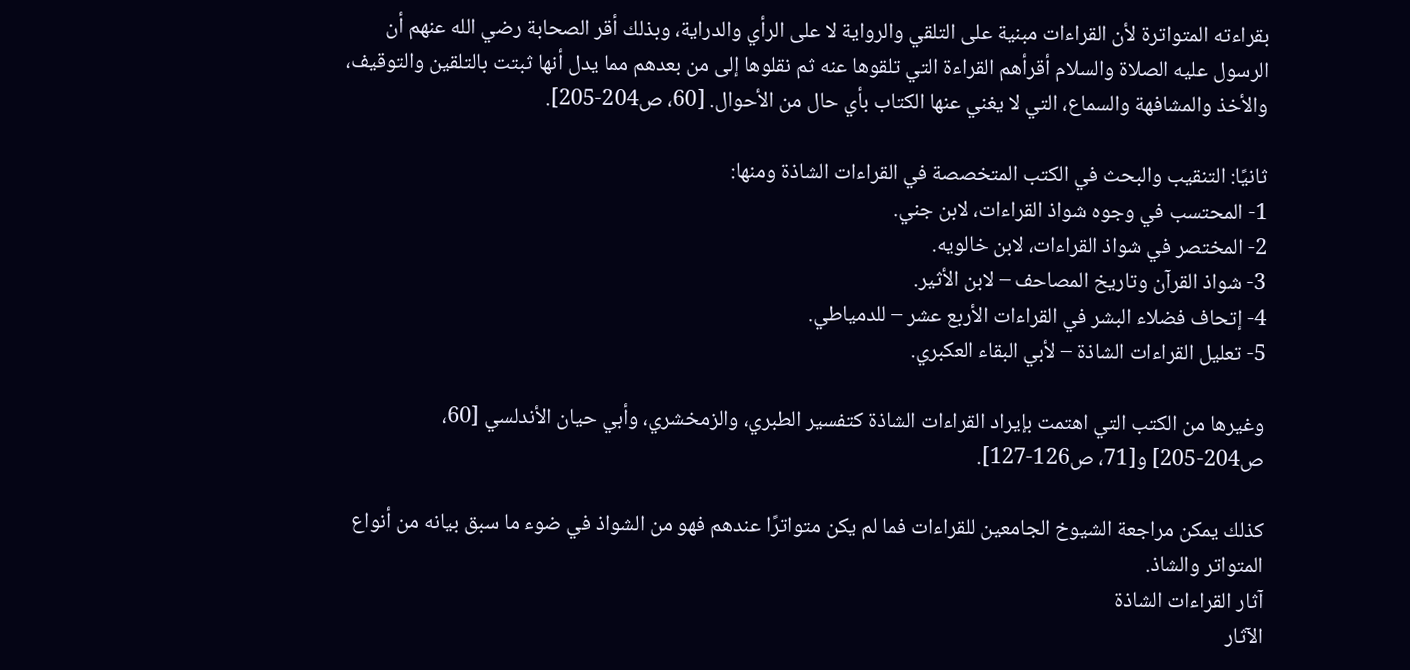بقراءته المتواترة لأن القراءات مبنية على التلقي والرواية لا على الرأي والدراية، وبذلك أقر الصحابة رضي الله عنهم أن الرسول عليه الصلاة والسلام أقرأهم القراءة التي تلقوها عنه ثم نقلوها إلى من بعدهم مما يدل أنها ثبتت بالتلقين والتوقيف، والأخذ والمشافهة والسماع، التي لا يغني عنها الكتاب بأي حال من الأحوال. [60، ص204-205].

ثانيًا: التنقيب والبحث في الكتب المتخصصة في القراءات الشاذة ومنها:
1- المحتسب في وجوه شواذ القراءات، لابن جني.
2- المختصر في شواذ القراءات، لابن خالويه.
3- شواذ القرآن وتاريخ المصاحف – لابن الأثير.
4- إتحاف فضلاء البشر في القراءات الأربع عشر – للدمياطي.
5- تعليل القراءات الشاذة – لأبي البقاء العكبري.

وغيرها من الكتب التي اهتمت بإيراد القراءات الشاذة كتفسير الطبري، والزمخشري، وأبي حيان الأندلسي [60، ص204-205] و[71، ص126-127].

كذلك يمكن مراجعة الشيوخ الجامعين للقراءات فما لم يكن متواترًا عندهم فهو من الشواذ في ضوء ما سبق بيانه من أنواع المتواتر والشاذ.
آثار القراءات الشاذة
الآثار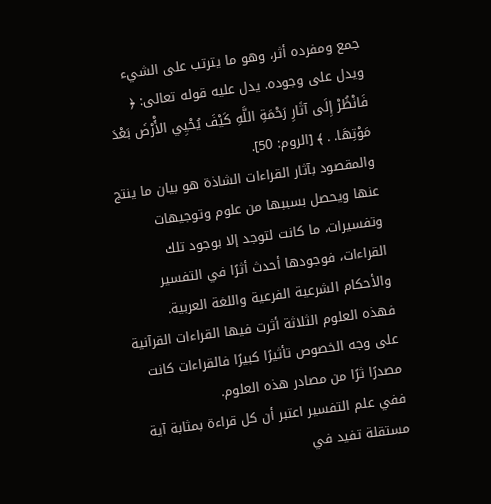جمع ومفرده أثر، وهو ما يترتب على الشيء ويدل على وجوده. يدل عليه قوله تعالى: ﴿ فَانْظُرْ إِلَى آثَارِ رَحْمَةِ اللَّهِ كَيْفَ يُحْيِي الأَْرْضَ بَعْدَ مَوْتِهَا. . ﴾ [الروم: 50].
والمقصود بآثار القراءات الشاذة هو بيان ما ينتج عنها ويحصل بسببها من علوم وتوجيهات وتفسيرات، ما كانت لتوجد إلا بوجود تلك القراءات، فوجودها أحدث أثرًا في التفسير والأحكام الشرعية الفرعية واللغة العربية.
فهذه العلوم الثلاثة أثرت فيها القراءات القرآنية على وجه الخصوص تأثيرًا كبيرًا فالقراءات كانت مصدرًا ثرًا من مصادر هذه العلوم.
ففي علم التفسير اعتبر أن كل قراءة بمثابة آية مستقلة تفيد في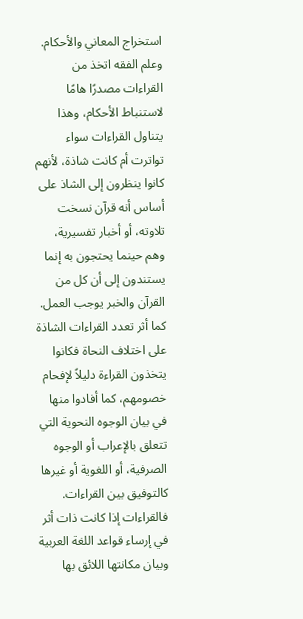استخراج المعاني والأحكام.
وعلم الفقه اتخذ من القراءات مصدرًا هامًا لاستنباط الأحكام، وهذا يتناول القراءات سواء تواترت أم كانت شاذة، لأنهم كانوا ينظرون إلى الشاذ على أساس أنه قرآن نسخت تلاوته، أو أخبار تفسيرية، وهم حينما يحتجون به إنما يستندون إلى أن كل من القرآن والخبر يوجب العمل.
كما أثر تعدد القراءات الشاذة على اختلاف النحاة فكانوا يتخذون القراءة دليلاً لإفحام خصومهم، كما أفادوا منها في بيان الوجوه النحوية التي تتعلق بالإعراب أو الوجوه الصرفية، أو اللغوية أو غيرها كالتوفيق بين القراءات.
فالقراءات إذا كانت ذات أثر في إرساء قواعد اللغة العربية وبيان مكانتها اللائق بها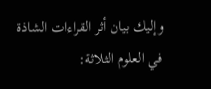وإليك بيان أثر القراءات الشاذة في العلوم الثلاثة: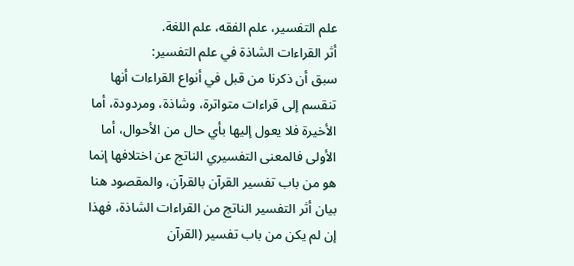علم التفسير، علم الفقه، علم اللغة.
أثر القراءات الشاذة في علم التفسير:
سبق أن ذكرنا من قبل في أنواع القراءات أنها تنقسم إلى قراءات متواترة، وشاذة، ومردودة، أما الأخيرة فلا يعول إليها بأي حال من الأحوال، أما الأولى فالمعنى التفسيري الناتج عن اختلافها إنما هو من باب تفسير القرآن بالقرآن، والمقصود هنا بيان أثر التفسير الناتج من القراءات الشاذة، فهذا إن لم يكن من باب تفسير (القرآن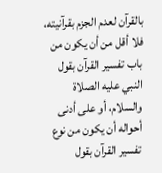بالقرآن لعدم الجزم بقرآنيته، فلا أقل من أن يكون من باب تفسير القرآن بقول النبي عليه الصلاة والسلام، أو على أدنى أحواله أن يكون من نوع تفسير القرآن بقول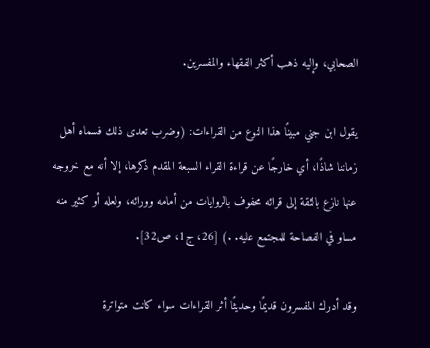الصحابي، وإليه ذهب أكثر الفقهاء والمفسرين.

يقول ابن جني مبينًا هذا النوع من القراءات: (وضرب تعدى ذلك فسماه أهل زماننا شاذًا، أي خارجًا عن قراءة القراء السبعة المقدم ذكرها، إلا أنه مع خروجه عنها نازع بالثقة إلى قرائه محفوف بالروايات من أمامه وورائه، ولعله أو كثير منه مساو في الفصاحة للمجتمع عليه. .) [26، ج1، ص32].

وقد أدرك المفسرون قديمًا وحديثًا أثر القراءات سواء كانت متواترة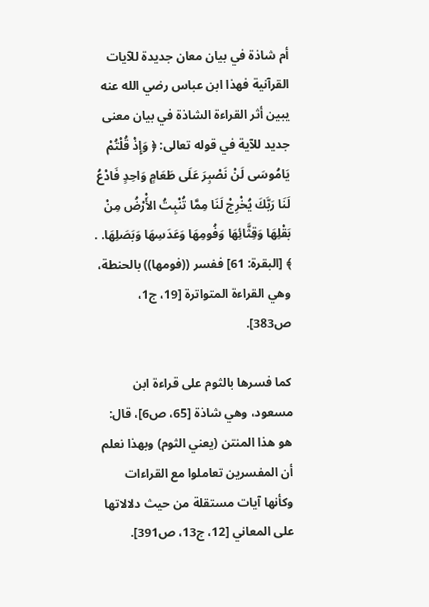أم شاذة في بيان معان جديدة للآيات القرآنية فهذا ابن عباس رضي الله عنه يبين أثر القراءة الشاذة في بيان معنى جديد للآية في قوله تعالى: ﴿ وَإِذْ قُلْتُمْ يَامُوسَى لَنْ نَصْبِرَ عَلَى طَعَامٍ وَاحِدٍ فَادْعُ لَنَا رَبَّكَ يُخْرِجْ لَنَا مِمَّا تُنْبِتُ الأَْرْضُ مِنْ بَقْلِهَا وَقِثَّائِهَا وَفُومِهَا وَعَدَسِهَا وَبَصَلِهَا. . ﴾ [البقرة: 61] ففسر ((فومها)) بالحنطة، وهي القراءة المتواترة [19، ج1، ص383].

كما فسرها بالثوم على قراءة ابن مسعود، وهي شاذة [65، ص6]، قال: هو هذا المنتن (يعني الثوم) وبهذا نعلم أن المفسرين تعاملوا مع القراءات وكأنها آيات مستقلة من حيث دلالاتها على المعاني [12، ج13، ص391].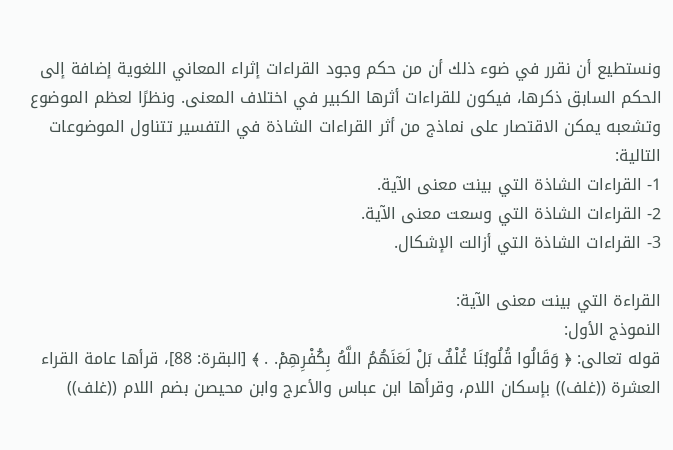ونستطيع أن نقرر في ضوء ذلك أن من حكم وجود القراءات إثراء المعاني اللغوية إضافة إلى الحكم السابق ذكرها، فيكون للقراءات أثرها الكبير في اختلاف المعنى. ونظرًا لعظم الموضوع وتشعبه يمكن الاقتصار على نماذج من أثر القراءات الشاذة في التفسير تتناول الموضوعات التالية:
1- القراءات الشاذة التي بينت معنى الآية.
2- القراءات الشاذة التي وسعت معنى الآية.
3- القراءات الشاذة التي أزالت الإشكال.

القراءة التي بينت معنى الآية:
النموذج الأول:
قوله تعالى: ﴿ وَقَالُوا قُلُوبُنَا غُلْفٌ بَلْ لَعَنَهُمُ اللَّهُ بِكُفْرِهِمْ. . ﴾ [البقرة: 88]، قرأها عامة القراء العشرة ((غلف)) بإسكان اللام، وقرأها ابن عباس والأعرج وابن محيصن بضم اللام ((غلف))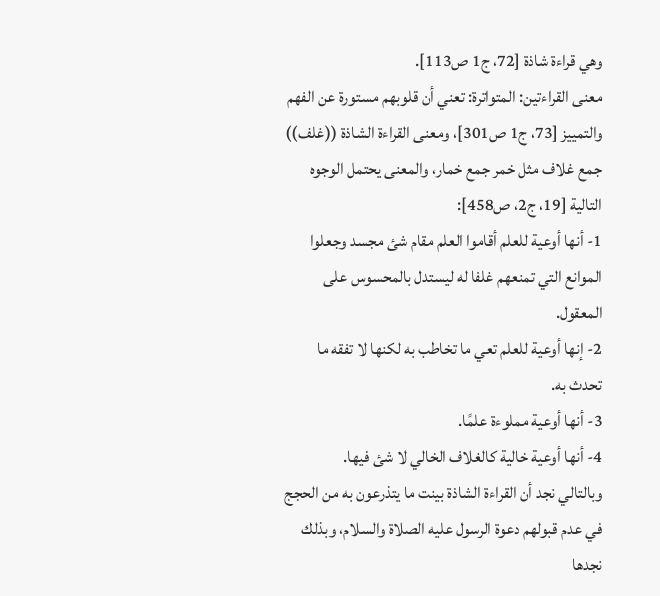وهي قراءة شاذة [72، ج1 ص113].
معنى القراءتين: المتواترة: تعني أن قلوبهم مستورة عن الفهم والتمييز [73، ج1 ص301]، ومعنى القراءة الشاذة ((غلف)) جمع غلاف مثل خمر جمع خمار، والمعنى يحتمل الوجوه التالية [19، ج2، ص458]:
1- أنها أوعية للعلم أقاموا العلم مقام شئ مجسد وجعلوا الموانع التي تمنعهم غلفا له ليستدل بالمحسوس على المعقول.
2- إنها أوعية للعلم تعي ما تخاطب به لكنها لا تفقه ما تحدث به.
3- أنها أوعية مملوءة علمًا.
4- أنها أوعية خالية كالغلاف الخالي لا شئ فيها.
وبالتالي نجد أن القراءة الشاذة بينت ما يتذرعون به من الحجج في عدم قبولهم دعوة الرسول عليه الصلاة والسلام، وبذلك نجدها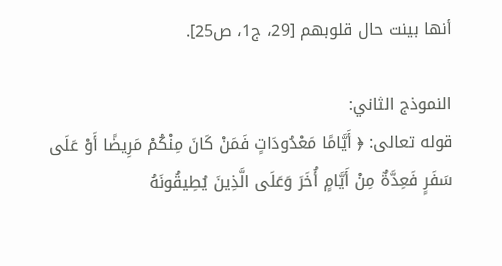أنها بينت حال قلوبهم [29، ج1، ص25].

النموذج الثاني:
قوله تعالى: ﴿ أَيَّامًا مَعْدُودَاتٍ فَمَنْ كَانَ مِنْكُمْ مَرِيضًا أَوْ عَلَى سَفَرٍ فَعِدَّةٌ مِنْ أَيَّامٍ أُخَرَ وَعَلَى الَّذِينَ يُطِيقُونَهُ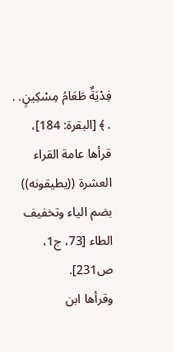فِدْيَةٌ طَعَامُ مِسْكِينٍ. . . ﴾ [البقرة: 184]، قرأها عامة القراء العشرة ((يطيقونه)) بضم الياء وتخفيف الطاء [73، ج1، ص231].
وقرأها ابن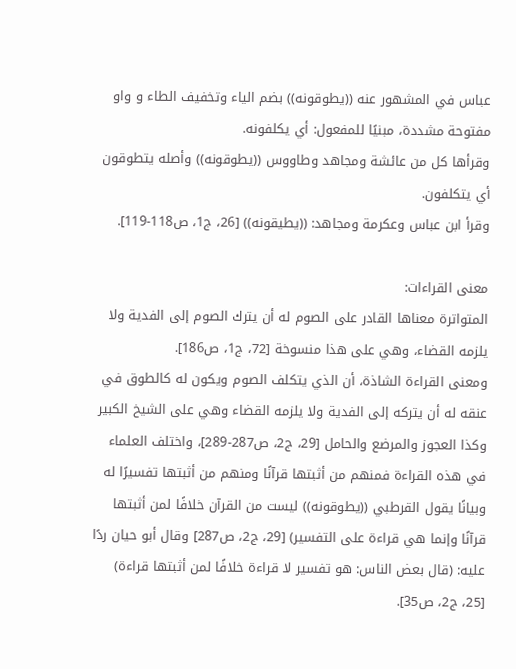عباس في المشهور عنه ((يطوقونه)) بضم الياء وتخفيف الطاء و واو مفتوحة مشددة، مبنيًا للمفعول: أي يكلفونه.
وقرأها كل من عائشة ومجاهد وطاووس ((يطوقونه)) وأصله يتطوقون أي يتكلفون.
وقرأ ابن عباس وعكرمة ومجاهد: ((يطيقونه)) [26، ج1، ص118-119].

معنى القراءات:
المتواترة معناها القادر على الصوم له أن يترك الصوم إلى الفدية ولا يلزمه القضاء، وهي على هذا منسوخة [72، ج1، ص186].
ومعنى القراءة الشاذة، أن الذي يتكلف الصوم ويكون له كالطوق في عنقه له أن يتركه إلى الفدية ولا يلزمه القضاء وهي على الشيخ الكبير وكذا العجوز والمرضع والحامل [29، ج2، ص287-289]، واختلف العلماء في هذه القراءة فمنهم من أثبتها قرآنًا ومنهم من أثبتها تفسيرًا له وبيانًا يقول القرطبي ((يطوقونه)) ليست من القرآن خلافًا لمن أثبتها قرآنًا وإنما هي قراءة على التفسير) [29، ج2، ص287] وقال أبو حيان ردًا عليه: (قال بعض الناس: هو تفسير لا قراءة خلافًا لمن أثبتها قراءة) [25، ج2، ص35].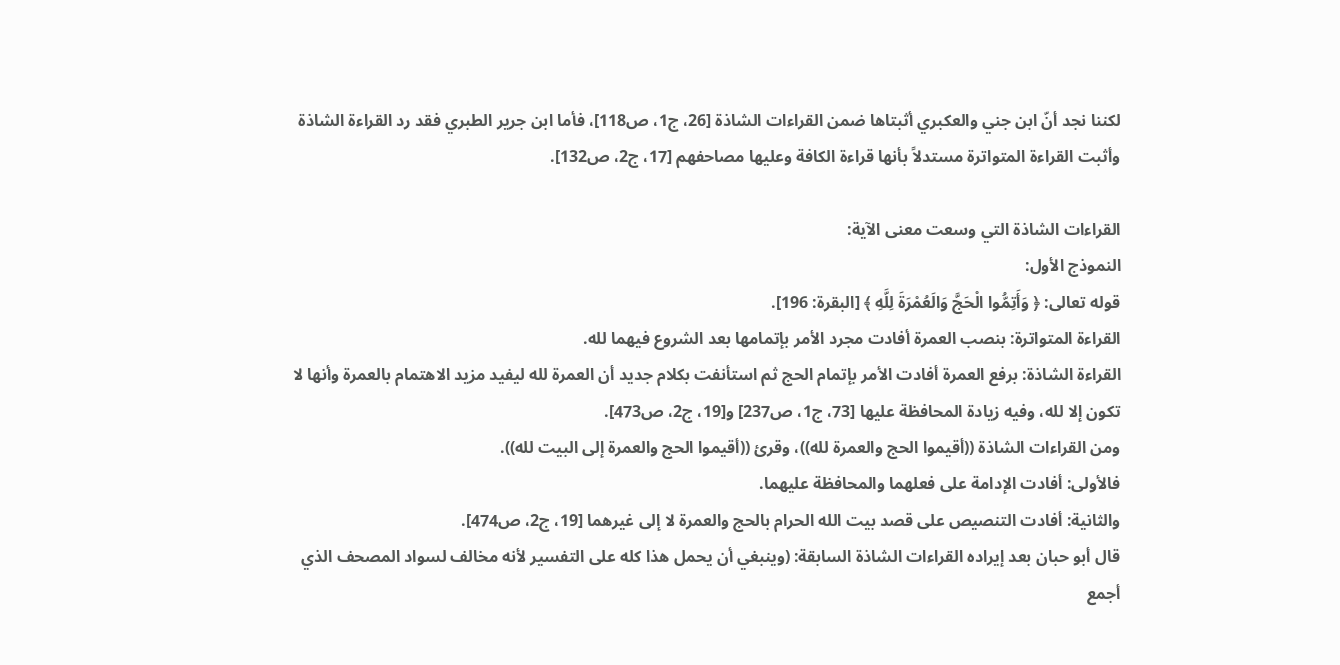لكننا نجد أنّ ابن جني والعكبري أثبتاها ضمن القراءات الشاذة [26، ج1، ص118]، فأما ابن جرير الطبري فقد رد القراءة الشاذة وأثبت القراءة المتواترة مستدلاً بأنها قراءة الكافة وعليها مصاحفهم [17، ج2، ص132].

القراءات الشاذة التي وسعت معنى الآية:
النموذج الأول:
قوله تعالى: ﴿ وَأَتِمُّوا الْحَجَّ وَالَعُمْرَةَ لِلَّهِ ﴾ [البقرة: 196].
القراءة المتواترة: بنصب العمرة أفادت مجرد الأمر بإتمامها بعد الشروع فيهما لله.
القراءة الشاذة: برفع العمرة أفادت الأمر بإتمام الحج ثم استأنفت بكلام جديد أن العمرة لله ليفيد مزيد الاهتمام بالعمرة وأنها لا تكون إلا لله، وفيه زيادة المحافظة عليها [73، ج1، ص237] و[19، ج2، ص473].
ومن القراءات الشاذة ((أقيموا الحج والعمرة لله))، وقرئ ((أقيموا الحج والعمرة إلى البيت لله)).
فالأولى: أفادت الإدامة على فعلهما والمحافظة عليهما.
والثانية: أفادت التنصيص على قصد بيت الله الحرام بالحج والعمرة لا إلى غيرهما [19، ج2، ص474].
قال أبو حبان بعد إيراده القراءات الشاذة السابقة: (وينبغي أن يحمل هذا كله على التفسير لأنه مخالف لسواد المصحف الذي أجمع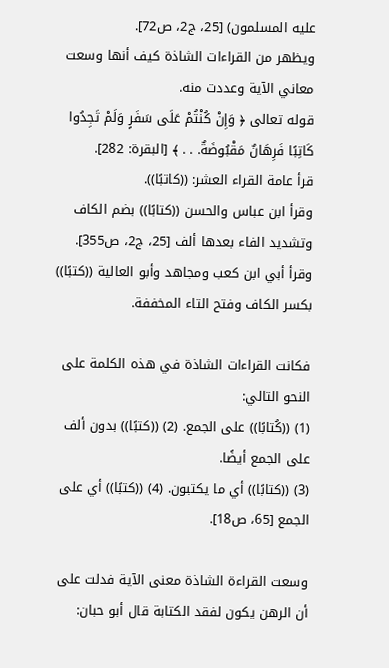عليه المسلمون) [25، ج2، ص72].
ويظهر من القراءات الشاذة كيف أنها وسعت معاني الآية وعددت منه.
قوله تعالى ﴿ وَإِنْ كُنْتُمْ عَلَى سَفَرٍ وَلَمْ تَجِدُوا كَاتِبًا فَرِهَانٌ مَقْبُوضَةٌ. . . ﴾ [البقرة: 282].
قرأ عامة القراء العشر: ((كاتبًا)).
وقرأ ابن عباس والحسن ((كتابًا)) بضم الكاف وتشديد الفاء بعدها ألف [25، ج2، ص355].
وقرأ أبي ابن كعب ومجاهد وأبو العالية ((كتبًا)) بكسر الكاف وفتح التاء المخففة.

فكانت القراءات الشاذة في هذه الكلمة على النحو التالي:
(1) ((كُتابًا)) على الجمع. (2) ((كتبًا)) بدون ألف على الجمع أيضًا.
(3) ((كتابًا)) أي ما يكتبون. (4) ((كتبًا)) أي على الجمع [65، ص18].

وسعت القراءة الشاذة معنى الآية فدلت على أن الرهن يكون لفقد الكتابة قال أبو حبان: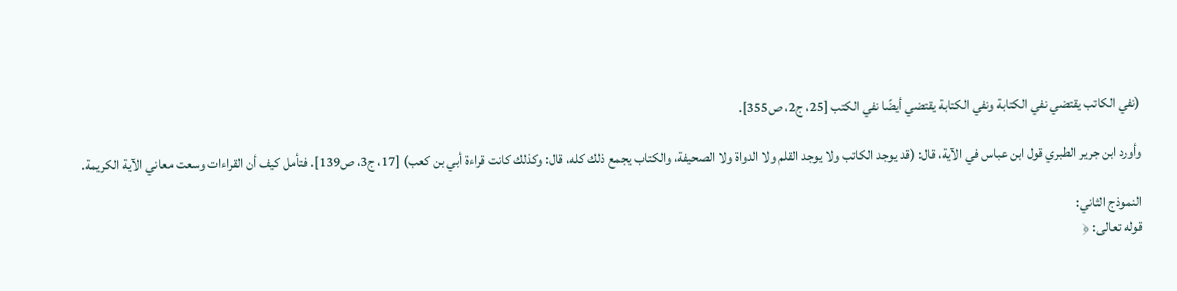(نفي الكاتب يقتضي نفي الكتابة ونفي الكتابة يقتضي أيضًا نفي الكتب [25، ج2، ص355].

وأورد ابن جرير الطبري قول ابن عباس في الآية، قال: (قد يوجد الكاتب ولا يوجد القلم ولا الدواة ولا الصحيفة، والكتاب يجمع ذلك كله، قال: وكذلك كانت قراءة أبي بن كعب) [17، ج3، ص139]. فتأمل كيف أن القراءات وسعت معاني الآية الكريمة.

النموذج الثاني:
قوله تعالى: ﴿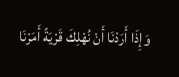وَإِذَا أَرَدْنَا أَنْ نُهْلِكَ قَرْيَةً أَمَرْنَا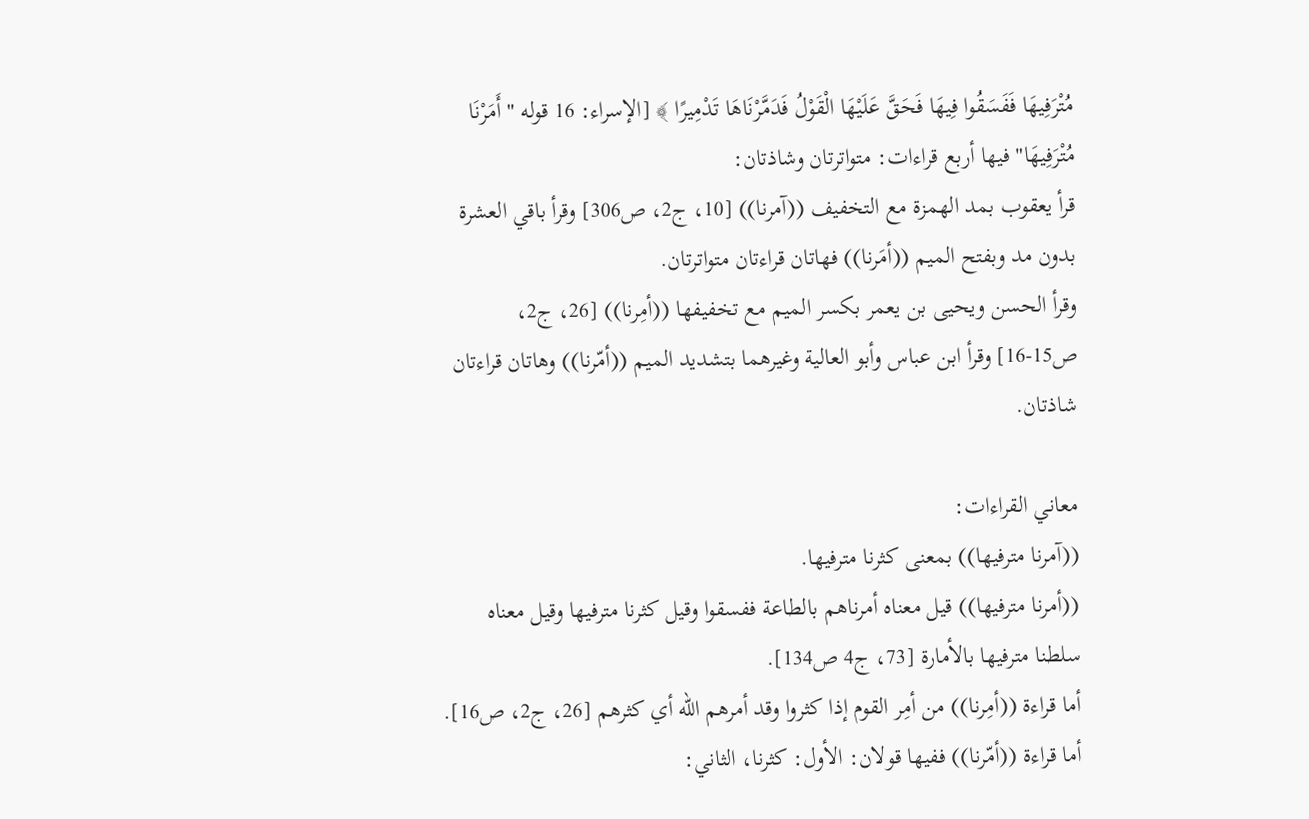مُتْرَفِيهَا فَفَسَقُوا فِيهَا فَحَقَّ عَلَيْهَا الْقَوْلُ فَدَمَّرْنَاهَا تَدْمِيرًا ﴾ [الإسراء: 16 قوله "أَمَرْنَا مُتْرَفِيهَا" فيها أربع قراءات: متواترتان وشاذتان:
قرأ يعقوب بمد الهمزة مع التخفيف ((آمرنا)) [10، ج2، ص306] وقرأ باقي العشرة بدون مد وبفتح الميم ((أمَرنا)) فهاتان قراءتان متواترتان.
وقرأ الحسن ويحيى بن يعمر بكسر الميم مع تخفيفها ((أمِرنا)) [26، ج2، ص15-16] وقرأ ابن عباس وأبو العالية وغيرهما بتشديد الميم ((أمّرنا)) وهاتان قراءتان شاذتان.

معاني القراءات:
((آمرنا مترفيها)) بمعنى كثرنا مترفيها.
((أمرنا مترفيها)) قيل معناه أمرناهم بالطاعة ففسقوا وقيل كثرنا مترفيها وقيل معناه سلطنا مترفيها بالأمارة [73، ج4 ص134].
أما قراءة ((أمِرنا)) من أمِر القوم إذا كثروا وقد أمرهم الله أي كثرهم [26، ج2، ص16].
أما قراءة ((أمّرنا)) ففيها قولان: الأول: كثرنا، الثاني: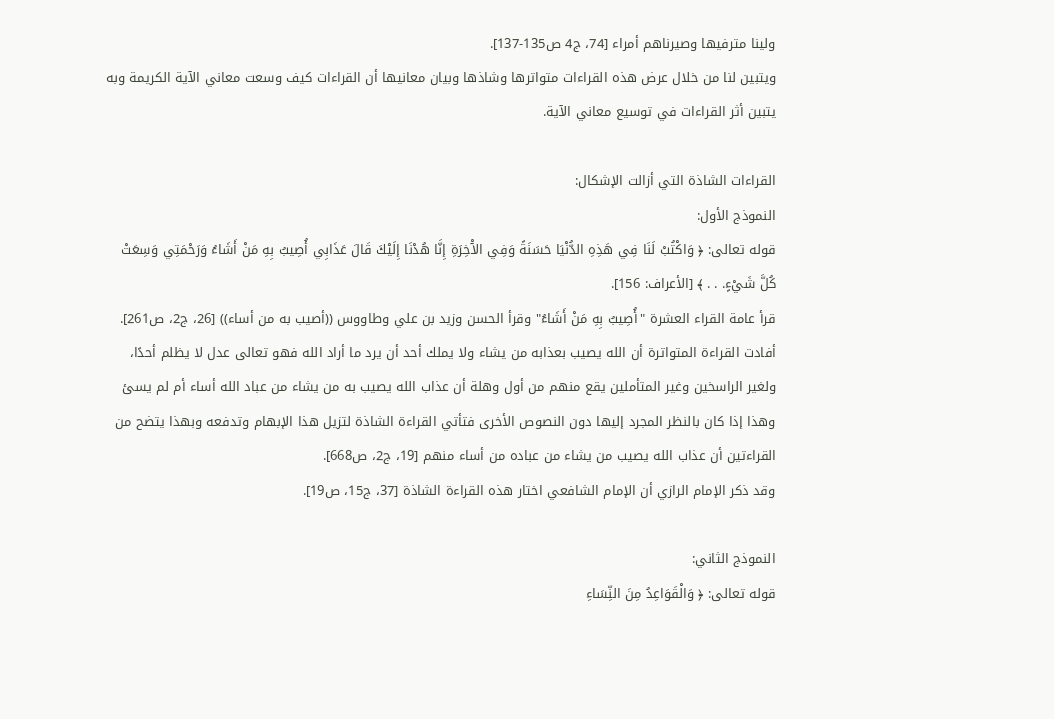ولينا مترفيها وصيرناهم أمراء [74، ج4 ص135-137].
ويتبين لنا من خلال عرض هذه القراءات متواترها وشاذها وبيان معانيها أن القراءات كيف وسعت معاني الآية الكريمة وبه يتبين أثر القراءات في توسيع معاني الآية.

القراءات الشاذة التي أزالت الإشكال:
النموذج الأول:
قوله تعالى: ﴿ وَاكْتُبْ لَنَا فِي هَذِهِ الدُّنْيَا حَسَنَةً وَفِي الآْخِرَةِ إِنَّا هُدْنَا إِلَيْكَ قَالَ عَذَابِي أُصِيبُ بِهِ مَنْ أَشَاءُ وَرَحْمَتِي وَسِعَتْ كُلَّ شَيْءٍ. . . ﴾ [الأعراف: 156].
قرأ عامة القراء العشرة "أُصِيبُ بِهِ مَنْ أَشَاءُ" وقرأ الحسن وزيد بن علي وطاووس ((أصيب به من أساء)) [26، ج2، ص261].
أفادت القراءة المتواترة أن الله يصيب بعذابه من يشاء ولا يملك أحد أن يرد ما أراد الله فهو تعالى عدل لا يظلم أحدًا، ولغير الراسخين وغير المتأملين يقع منهم من أول وهلة أن عذاب الله يصيب به من يشاء من عباد الله أساء أم لم يسئ وهذا إذا كان بالنظر المجرد إليها دون النصوص الأخرى فتأتي القراءة الشاذة لتزيل هذا الإبهام وتدفعه وبهذا يتضح من القراءتين أن عذاب الله يصيب من يشاء من عباده من أساء منهم [19، ج2، ص668].
وقد ذكر الإمام الرازي أن الإمام الشافعي اختار هذه القراءة الشاذة [37، ج15، ص19].

النموذج الثاني:
قوله تعالى: ﴿ وَالْقَوَاعِدُ مِنَ النِّسَاءِ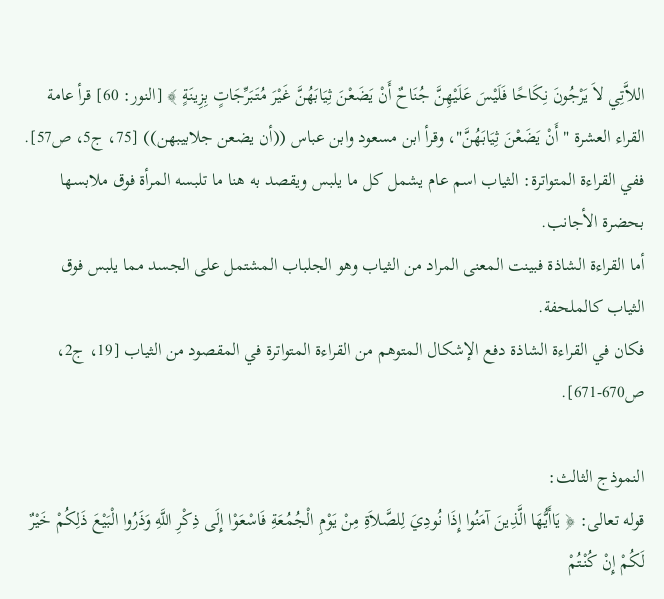اللاَّتِي لاَ يَرْجُونَ نِكَاحًا فَلَيْسَ عَلَيْهِنَّ جُنَاحٌ أَنْ يَضَعْنَ ثِيَابَهُنَّ غَيْرَ مُتَبَرِّجَاتٍ بِزِينَةٍ ﴾ [النور: 60] قرأ عامة القراء العشرة "أَنْ يَضَعْنَ ثِيَابَهُنَّ"، وقرأ ابن مسعود وابن عباس ((أن يضعن جلابيبهن)) [75، ج5، ص57].
ففي القراءة المتواترة: الثياب اسم عام يشمل كل ما يلبس ويقصد به هنا ما تلبسه المرأة فوق ملابسها بحضرة الأجانب.
أما القراءة الشاذة فبينت المعنى المراد من الثياب وهو الجلباب المشتمل على الجسد مما يلبس فوق الثياب كالملحفة.
فكان في القراءة الشاذة دفع الإشكال المتوهم من القراءة المتواترة في المقصود من الثياب [19، ج2، ص670-671].

النموذج الثالث:
قوله تعالى: ﴿ يَاأَيُّهَا الَّذِينَ آمَنُوا إِذَا نُودِيَ لِلصَّلاَةِ مِنْ يَوْمِ الْجُمُعَةِ فَاسْعَوْا إِلَى ذِكْرِ اللَّهِ وَذَرُوا الْبَيْعَ ذَلِكُمْ خَيْرٌ لَكُمْ إِنْ كُنْتُمْ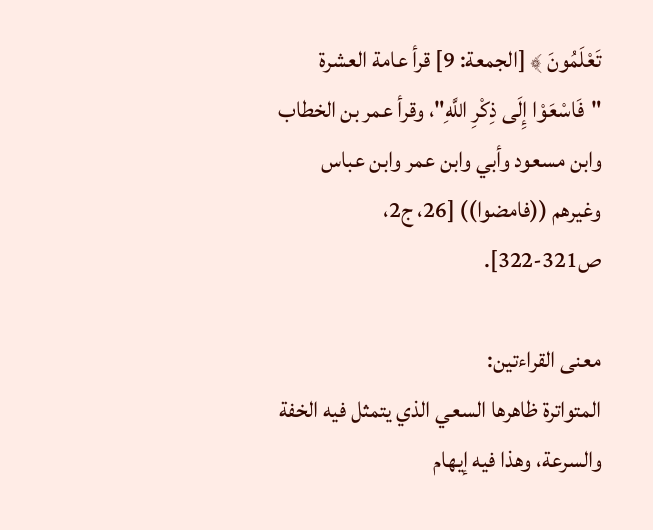تَعْلَمُونَ ﴾ [الجمعة: 9] قرأ عامة العشرة "فَاسْعَوْا إِلَى ذِكْرِ اللَّهِ"، وقرأ عمر بن الخطاب وابن مسعود وأبي وابن عمر وابن عباس وغيرهم ((فامضوا)) [26، ج2، ص321-322].

معنى القراءتين:
المتواترة ظاهرها السعي الذي يتمثل فيه الخفة والسرعة، وهذا فيه إيهام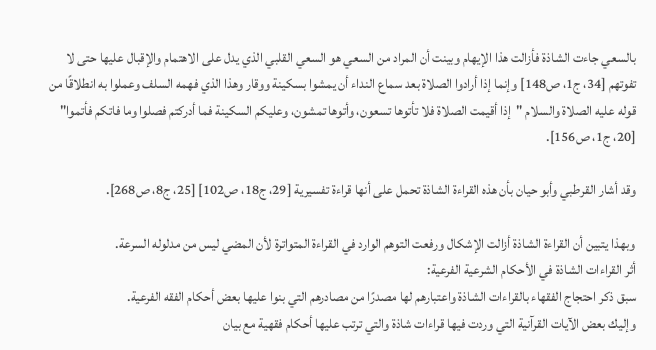بالسعي جاءت الشاذة فأزالت هذا الإيهام وبينت أن المراد من السعي هو السعي القلبي الذي يدل على الاهتمام والإقبال عليها حتى لا تفوتهم [34، ج1، ص148] وإنما إذا أرادوا الصلاة بعد سماع النداء أن يمشوا بسكينة ووقار وهذا الذي فهمه السلف وعملوا به انطلاقًا من قوله عليه الصلاة والسلام "إذا أقيمت الصلاة فلا تأتوها تسعون، وأتوها تمشون، وعليكم السكينة فما أدركتم فصلوا وما فاتكم فأتموا" [20، ج1، ص156].

وقد أشار القرطبي وأبو حيان بأن هذه القراءة الشاذة تحمل على أنها قراءة تفسيرية [29، ج18، ص102] [25، ج8، ص268].

وبهذا يتبين أن القراءة الشاذة أزالت الإشكال ورفعت التوهم الوارد في القراءة المتواترة لأن المضي ليس من مدلوله السرعة.
أثر القراءات الشاذة في الأحكام الشرعية الفرعية:
سبق ذكر احتجاج الفقهاء بالقراءات الشاذة واعتبارهم لها مصدرًا من مصادرهم التي بنوا عليها بعض أحكام الفقه الفرعية.
وإليك بعض الآيات القرآنية التي وردت فيها قراءات شاذة والتي ترتب عليها أحكام فقهية مع بيان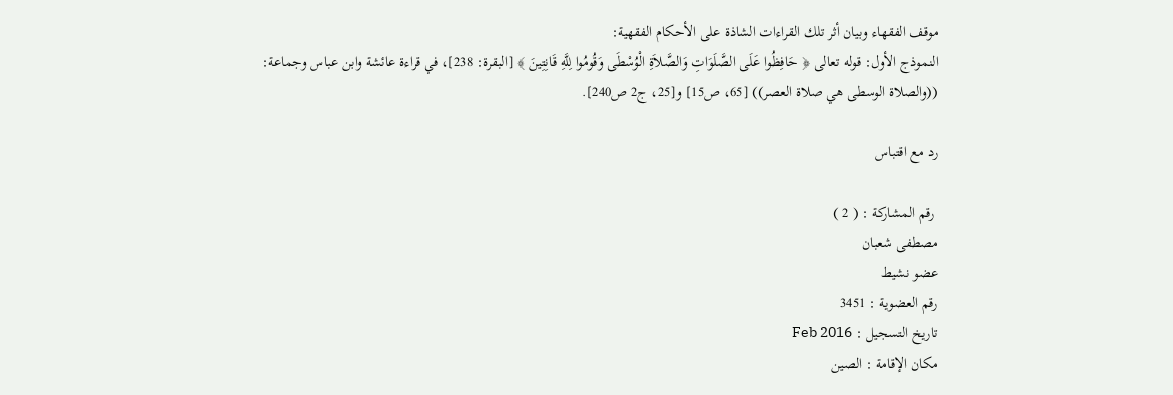موقف الفقهاء وبيان أثر تلك القراءات الشاذة على الأحكام الفقهية:
النموذج الأول: قوله تعالى ﴿ حَافِظُوا عَلَى الصَّلَوَاتِ وَالصَّلاَةِ الْوُسْطَى وَقُومُوا لِلَّهِ قَانِتِينَ ﴾ [البقرة: 238]، في قراءة عائشة وابن عباس وجماعة: ((والصلاة الوسطى هي صلاة العصر)) [65، ص15] و[25، ج2 ص240].

رد مع اقتباس

 رقم المشاركة : ( 2 )
مصطفى شعبان
عضو نشيط
رقم العضوية : 3451
تاريخ التسجيل : Feb 2016
مكان الإقامة : الصين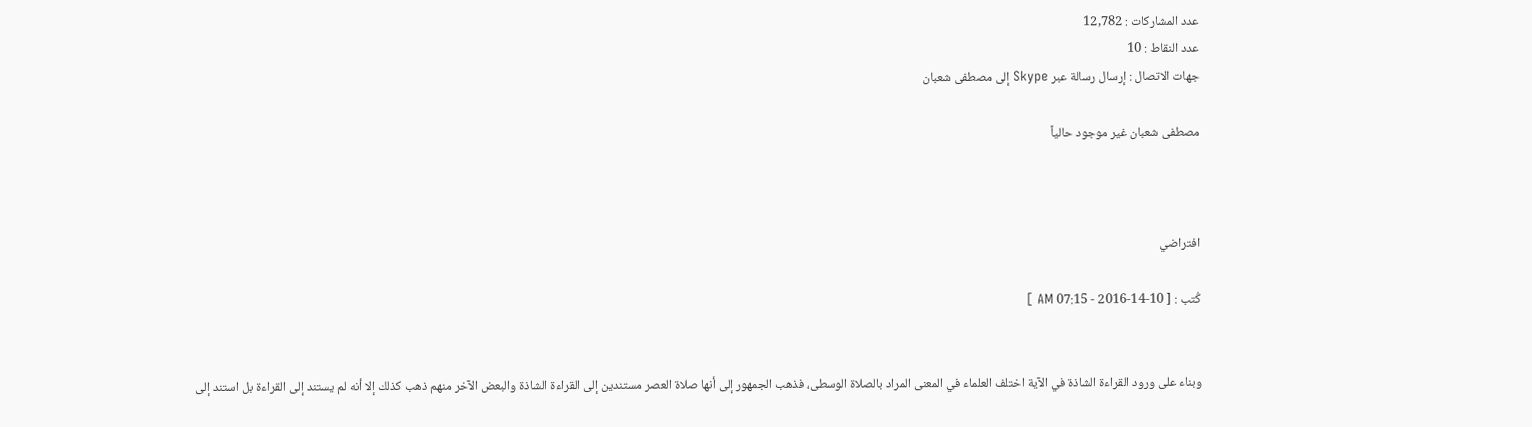عدد المشاركات : 12,782
عدد النقاط : 10
جهات الاتصال : إرسال رسالة عبر Skype إلى مصطفى شعبان

مصطفى شعبان غير موجود حالياً



افتراضي

كُتب : [ 10-14-2016 - 07:15 AM ]


وبناء على ورود القراءة الشاذة في الآية اختلف العلماء في المعنى المراد بالصلاة الوسطى، فذهب الجمهور إلى أنها صلاة العصر مستندين إلى القراءة الشاذة والبعض الآخر منهم ذهب كذلك إلا أنه لم يستند إلى القراءة بل استند إلى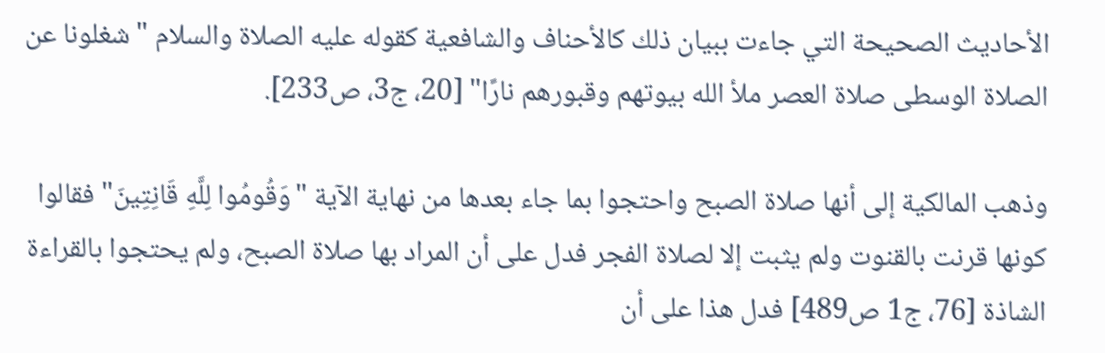الأحاديث الصحيحة التي جاءت ببيان ذلك كالأحناف والشافعية كقوله عليه الصلاة والسلام "شغلونا عن الصلاة الوسطى صلاة العصر ملأ الله بيوتهم وقبورهم نارًا" [20، ج3، ص233].

وذهب المالكية إلى أنها صلاة الصبح واحتجوا بما جاء بعدها من نهاية الآية "وَقُومُوا لِلَّهِ قَانِتِينَ" فقالوا كونها قرنت بالقنوت ولم يثبت إلا لصلاة الفجر فدل على أن المراد بها صلاة الصبح، ولم يحتجوا بالقراءة الشاذة [76، ج1 ص489] فدل هذا على أن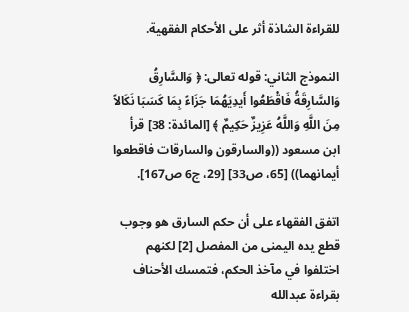للقراءة الشاذة أثر على الأحكام الفقهية.

النموذج الثاني: قوله تعالى: ﴿ وَالسَّارِقُ وَالسَّارِقَةُ فَاقْطَعُوا أَيدِيَهُمَا جَزَاءً بِمَا كَسَبَا نَكَالاً مِنَ اللَّهِ وَاللَّهُ عَزِيزٌ حَكِيمٌ ﴾ [المائدة: 38] قرأ ابن مسعود ((والسارقون والسارقات فاقطعوا أيمانهما)) [65، ص33] [29، ج6 ص167].

اتفق الفقهاء على أن حكم السارق هو وجوب قطع يده اليمنى من المفصل [2] لكنهم اختلفوا في مآخذ الحكم، فتمسك الأحناف بقراءة عبدالله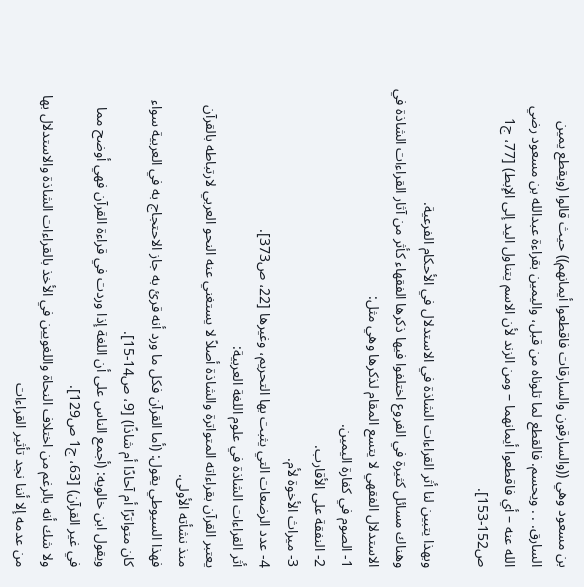بن مسعود وهي ((والسارقون والسارقات فاقطعوا أيمانهم)) حيث قالوا (ويقطع يمين السارق. . . ويحسم. فالقطع لما تلوناه من قبل، واليمين بقراءة عبدالله بن مسعود رضي الله عنه – أي فاقطعوا أيمانهما – ومن الزند لأن الاسم يتناول اليد إلى الإبط) [77، ج1 ص152-153].

وبهذا يتبين لنا أثر القراءات الشاذة في الاستدلال في الأحكام الفرعية.
وهناك مسائل كثيرة في الفروع اختلفوا فيها ذكرها الفقهاء كأثر من آثار القراءات الشاذة في الاستدلال الفقهي لا يتسع المقام لذكرها وهي مثل:
1- الصوم في كفارة اليمين.
2- النفقة على الأقارب.
3- ميراث الأخوة لأم.
4- عدد الرضعات التي يثبت بها التحريم، وغيرها [22، ص373].
أثر القراءات الشاذة في علوم اللغة العربية:
يعتبر القرآن بقراءاته المتواترة والشاذة أصلاً لا يستغني عنه النحو العربي لارتباطه بالقرآن منذ نشأته الأولى.
فهذا السيوطي يقول: (أما القرآن فكل ما ورد أنه قرئ به جاز الاحتجاج به في العربية سواء كان متواترًا أم آحادًا أم شاذًا) [9، ص14-15].
ويقول ابن خالويه: (أجمع الناس على أن اللغة إذا وردت في قراءة القرآن فهي أوضح مما في غير القرآن) [63، ج1 ص129].
ولا شك أنه بالرغم من اختلاف النحاة واللغويين في الأخذ بالقراءات الشاذة والاستدلال بها من عدمه إلا أننا نجد تأثير القراءات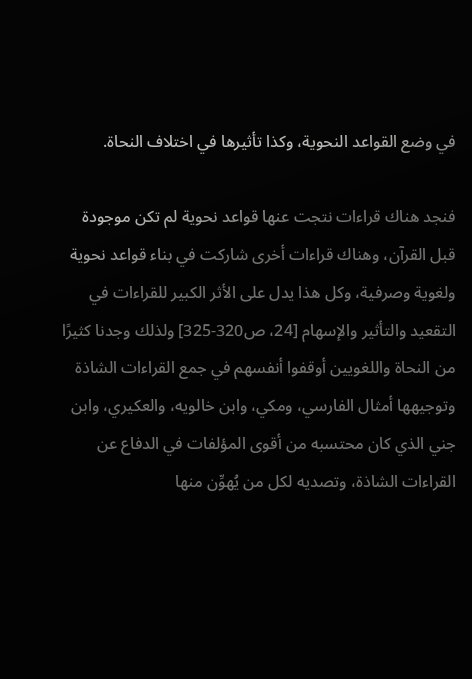في وضع القواعد النحوية، وكذا تأثيرها في اختلاف النحاة.

فنجد هناك قراءات نتجت عنها قواعد نحوية لم تكن موجودة قبل القرآن، وهناك قراءات أخرى شاركت في بناء قواعد نحوية ولغوية وصرفية، وكل هذا يدل على الأثر الكبير للقراءات في التقعيد والتأثير والإسهام [24، ص320-325] ولذلك وجدنا كثيرًا من النحاة واللغويين أوقفوا أنفسهم في جمع القراءات الشاذة وتوجيهها أمثال الفارسي، ومكي، وابن خالويه، والعكيري، وابن جني الذي كان محتسبه من أقوى المؤلفات في الدفاع عن القراءات الشاذة، وتصديه لكل من يُهوِّن منها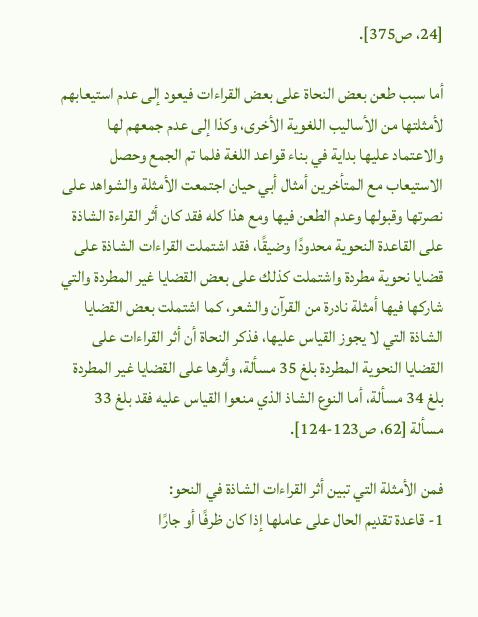[24، ص375].

أما سبب طعن بعض النحاة على بعض القراءات فيعود إلى عدم استيعابهم لأمثلتها من الأساليب اللغوية الأخرى، وكذا إلى عدم جمعهم لها والاعتماد عليها بداية في بناء قواعد اللغة فلما تم الجمع وحصل الاستيعاب مع المتأخرين أمثال أبي حيان اجتمعت الأمثلة والشواهد على نصرتها وقبولها وعدم الطعن فيها ومع هذا كله فقد كان أثر القراءة الشاذة على القاعدة النحوية محدودًا وضيقًا، فقد اشتملت القراءات الشاذة على قضايا نحوية مطردة واشتملت كذلك على بعض القضايا غير المطردة والتي شاركها فيها أمثلة نادرة من القرآن والشعر، كما اشتملت بعض القضايا الشاذة التي لا يجوز القياس عليها، فذكر النحاة أن أثر القراءات على القضايا النحوية المطردة بلغ 35 مسألة، وأثرها على القضايا غير المطردة بلغ 34 مسألة، أما النوع الشاذ الذي منعوا القياس عليه فقد بلغ 33 مسألة [62، ص123-124].

فمن الأمثلة التي تبين أثر القراءات الشاذة في النحو:
1- قاعدة تقديم الحال على عاملها إذا كان ظرفًا أو جارًا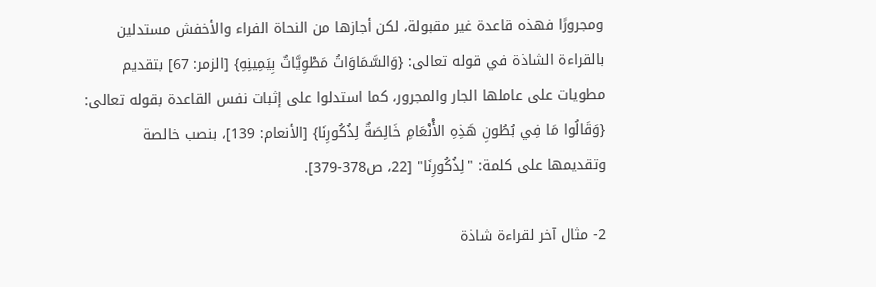ومجرورًا فهذه قاعدة غير مقبولة، لكن أجازها من النحاة الفراء والأخفش مستدلين بالقراءة الشاذة في قوله تعالى: {وَالسَّمَاوَاتُ مَطْوِيَّاتٌ بِيَمِينِهِ} [الزمر: 67] بتقديم مطويات على عاملها الجار والمجرور، كما استدلوا على إثبات نفس القاعدة بقوله تعالى: {وَقَالُوا مَا فِي بُطُونِ هَذِهِ الأَْنْعَامِ خَالِصَةٌ لِذُكُورِنَا} [الأنعام: 139]، بنصب خالصة وتقديمها على كلمة: "لِذُكُورِنَا" [22، ص378-379].

2- مثال آخر لقراءة شاذة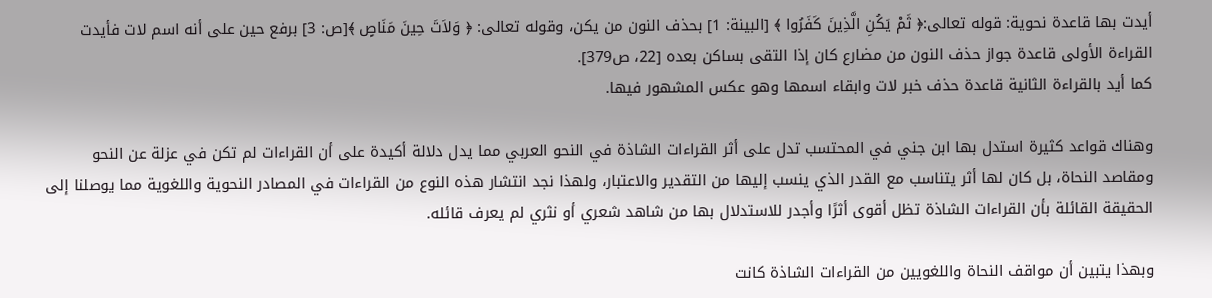أيدت بها قاعدة نحوية: قوله تعالى:﴿ ثَمْ يَكُنِ الَّذِينَ كَفَرُوا ﴾ [البينة: 1] بحذف النون من يكن، وقوله تعالى: ﴿ وَلاَتَ حِينَ مَنَاصٍ ﴾[ص: 3] برفع حين على أنه اسم لات فأيدت القراءة الأولى قاعدة جواز حذف النون من مضارع كان إذا التقى بساكن بعده [22، ص379].
كما أيد بالقراءة الثانية قاعدة حذف خبر لات وابقاء اسمها وهو عكس المشهور فيها.

وهناك قواعد كثيرة استدل بها ابن جني في المحتسب تدل على أثر القراءات الشاذة في النحو العربي مما يدل دلالة أكيدة على أن القراءات لم تكن في عزلة عن النحو ومقاصد النحاة، بل كان لها أثر يتناسب مع القدر الذي ينسب إليها من التقدير والاعتبار، ولهذا نجد انتشار هذه النوع من القراءات في المصادر النحوية واللغوية مما يوصلنا إلى الحقيقة القائلة بأن القراءات الشاذة تظل أقوى أثرًا وأجدر للاستدلال بها من شاهد شعري أو نثري لم يعرف قائله.

وبهذا يتبين أن مواقف النحاة واللغويين من القراءات الشاذة كانت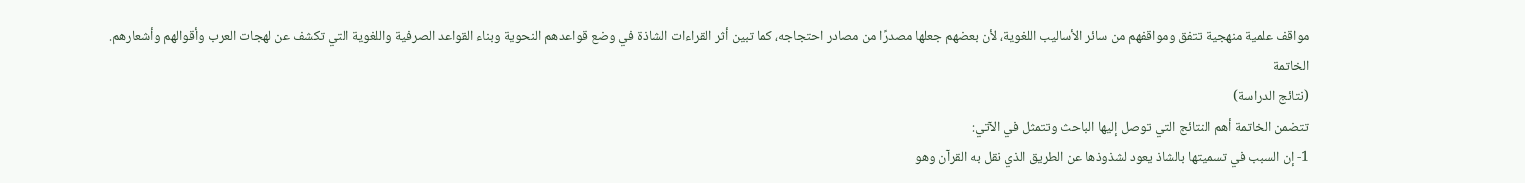مواقف علمية منهجية تتفق ومواقفهم من سائر الأساليب اللغوية، لأن بعضهم جعلها مصدرًا من مصادر احتجاجه، كما تبين أثر القراءات الشاذة في وضع قواعدهم النحوية وبناء القواعد الصرفية واللغوية التي تكشف عن لهجات العرب وأقوالهم وأشعارهم.
الخاتمة
(نتائج الدراسة)
تتضمن الخاتمة أهم النتائج التي توصل إليها الباحث وتتمثل في الآتي:
1- إن السبب في تسميتها بالشاذ يعود لشذوذها عن الطريق الذي نقل به القرآن وهو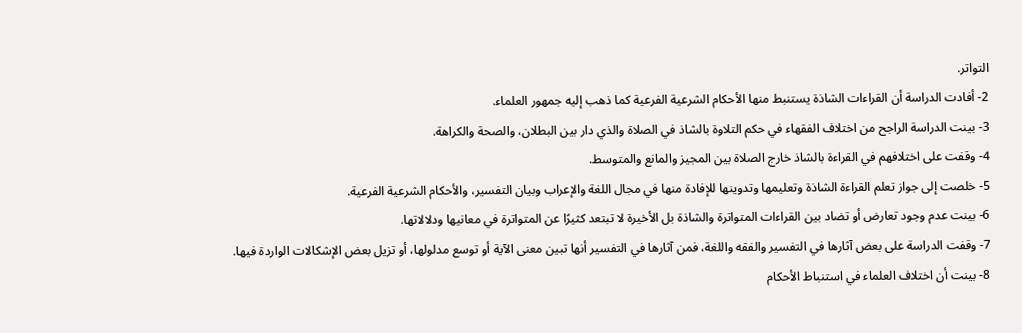التواتر.
2- أفادت الدراسة أن القراءات الشاذة يستنبط منها الأحكام الشرعية الفرعية كما ذهب إليه جمهور العلماء.
3- بينت الدراسة الراجح من اختلاف الفقهاء في حكم التلاوة بالشاذ في الصلاة والذي دار بين البطلان، والصحة والكراهة.
4- وقفت على اختلافهم في القراءة بالشاذ خارج الصلاة بين المجيز والمانع والمتوسط.
5- خلصت إلى جواز تعلم القراءة الشاذة وتعليمها وتدوينها للإفادة منها في مجال اللغة والإعراب وبيان التفسير، والأحكام الشرعية الفرعية.
6- بينت عدم وجود تعارض أو تضاد بين القراءات المتواترة والشاذة بل الأخيرة لا تبتعد كثيرًا عن المتواترة في معانيها ودلالاتها.
7- وقفت الدراسة على بعض آثارها في التفسير والفقه واللغة، فمن آثارها في التفسير أنها تبين معنى الآية أو توسع مدلولها، أو تزيل بعض الإشكالات الواردة فيها.
8- بينت أن اختلاف العلماء في استنباط الأحكام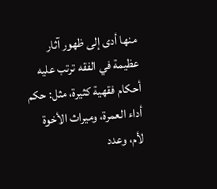منها أدى إلى ظهور آثار عظيمة في الفقه ترتب عليه أحكام فقهية كثيرة، مثل: حكم أداء العمرة، وميراث الأخوة لأم، وعدد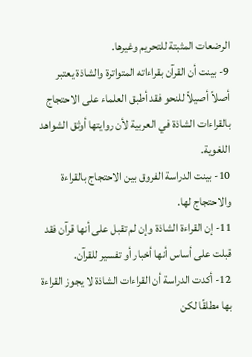الرضعات المثبتة للتحريم وغيرها.
9- بينت أن القرآن بقراءاته المتواترة والشاذة يعتبر أصلاً أصيلاً للنحو فقد أطبق العلماء على الاحتجاج بالقراءات الشاذة في العربية لأن روايتها أوثق الشواهد اللغوية.
10- بينت الدراسة الفروق بين الاحتجاج بالقراءة والاحتجاج لها.
11- إن القراءة الشاذة وإن لم تقبل على أنها قرآن فقد قبلت على أساس أنها أخبار أو تفسير للقرآن.
12- أكدت الدراسة أن القراءات الشاذة لا يجوز القراءة بها مطلقًا لكن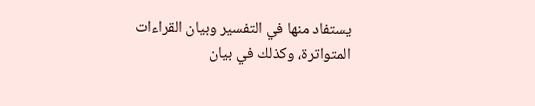يستفاد منها في التفسير وبيان القراءات المتواترة، وكذلك في بيان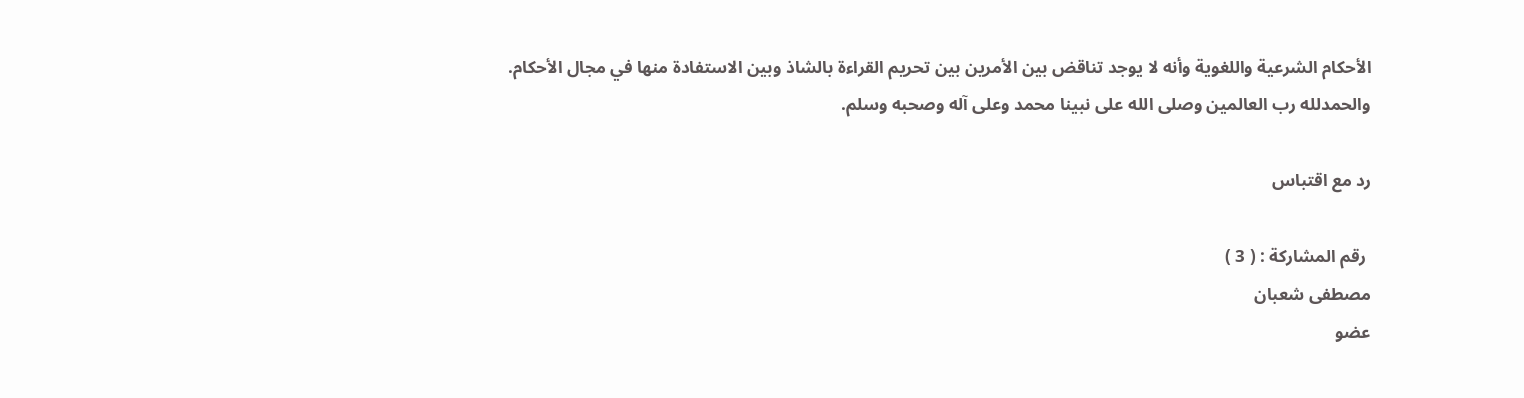الأحكام الشرعية واللغوية وأنه لا يوجد تناقض بين الأمرين بين تحريم القراءة بالشاذ وبين الاستفادة منها في مجال الأحكام.
والحمدلله رب العالمين وصلى الله على نبينا محمد وعلى آله وصحبه وسلم.

رد مع اقتباس

 رقم المشاركة : ( 3 )
مصطفى شعبان
عضو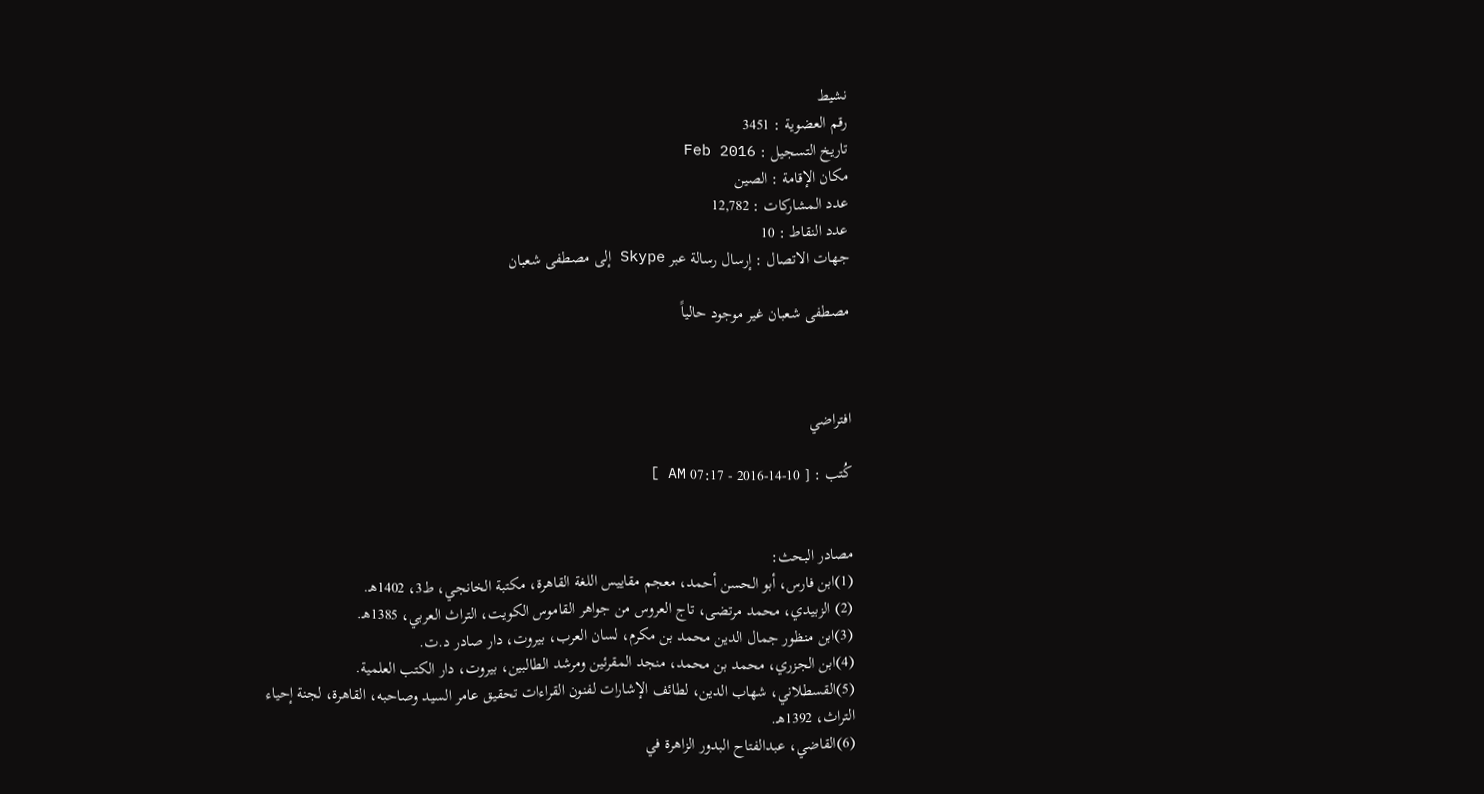نشيط
رقم العضوية : 3451
تاريخ التسجيل : Feb 2016
مكان الإقامة : الصين
عدد المشاركات : 12,782
عدد النقاط : 10
جهات الاتصال : إرسال رسالة عبر Skype إلى مصطفى شعبان

مصطفى شعبان غير موجود حالياً



افتراضي

كُتب : [ 10-14-2016 - 07:17 AM ]


مصادر البحث:
(1)ابن فارس، أبو الحسن أحمد، معجم مقاييس اللغة القاهرة، مكتبة الخانجي، ط3، 1402هـ.
(2) الزبيدي، محمد مرتضى، تاج العروس من جواهر القاموس الكويت، التراث العربي، 1385هـ.
(3)ابن منظور جمال الدين محمد بن مكرم، لسان العرب، بيروت، دار صادر د.ت.
(4)ابن الجزري، محمد بن محمد، منجد المقرئين ومرشد الطالبين، بيروت، دار الكتب العلمية.
(5)القسطلاني، شهاب الدين، لطائف الإشارات لفنون القراءات تحقيق عامر السيد وصاحبه، القاهرة، لجنة إحياء التراث، 1392هـ.
(6)القاضي، عبدالفتاح البدور الزاهرة في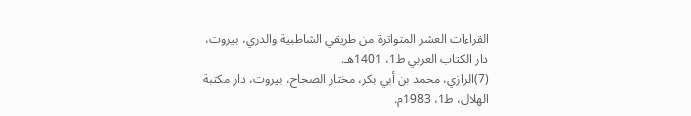القراءات العشر المتواترة من طريقي الشاطبية والدري، بيروت، دار الكتاب العربي ط1، 1401هـ.
(7)الرازي، محمد بن أبي بكر، مختار الصحاح، بيروت، دار مكتبة الهلال، ط1، 1983م.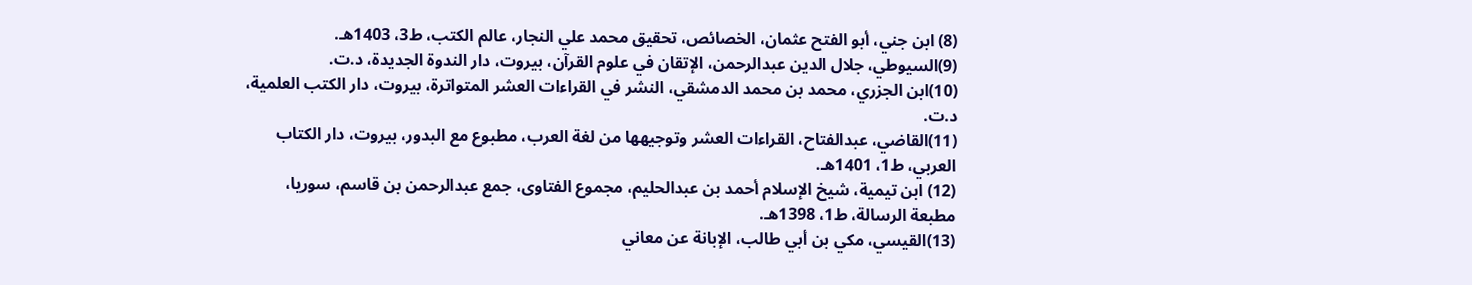(8) ابن جني، أبو الفتح عثمان، الخصائص، تحقيق محمد علي النجار، عالم الكتب، ط3، 1403هـ.
(9)السيوطي، جلال الدين عبدالرحمن، الإتقان في علوم القرآن، بيروت، دار الندوة الجديدة، د.ت.
(10)ابن الجزري، محمد بن محمد الدمشقي، النشر في القراءات العشر المتواترة، بيروت، دار الكتب العلمية، د.ت.
(11)القاضي، عبدالفتاح، القراءات العشر وتوجيهها من لغة العرب، مطبوع مع البدور، بيروت، دار الكتاب العربي، ط1، 1401هـ.
(12) ابن تيمية، شيخ الإسلام أحمد بن عبدالحليم، مجموع الفتاوى، جمع عبدالرحمن بن قاسم، سوريا، مطبعة الرسالة، ط1، 1398هـ.
(13)القيسي، مكي بن أبي طالب، الإبانة عن معاني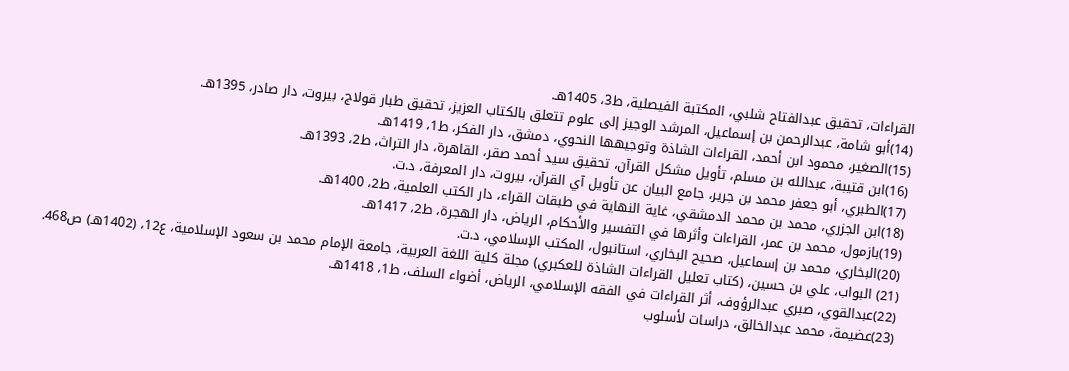القراءات، تحقيق عبدالفتاح شلبي، المكتبة الفيصلية، ط3، 1405هـ.
(14)أبو شامة، عبدالرحمن بن إسماعيل، المرشد الوجيز إلى علوم تتعلق بالكتاب العزيز، تحقيق طبار قولاج، بيروت، دار صادر، 1395هـ.
(15)الصغير، محمود ابن أحمد، القراءات الشاذة وتوجيهها النحوي، دمشق، دار الفكر، ط1، 1419هـ.
(16)ابن قتيبة، عبدالله بن مسلم، تأويل مشكل القرآن، تحقيق سيد أحمد صقر، القاهرة، دار التراث، ط2، 1393هـ.
(17)الطبري، أبو جعفر محمد بن جرير، جامع البيان عن تأويل آي القرآن، بيروت، دار المعرفة، د.ت.
(18)ابن الجزري، محمد بن محمد الدمشقي، غاية النهاية في طبقات القراء، دار الكتب العلمية، ط2، 1400هـ.
(19)بازمول، محمد بن عمر، القراءات وأثرها في التفسير والأحكام، الرياض، دار الهجرة، ط2، 1417هـ.
(20)البخاري، محمد بن إسماعيل، صحيح البخاري، استانبول، المكتب الإسلامي، د.ت.
(21) البواب، علي بن حسين، (كتاب تعليل القراءات الشاذة للعكبري) مجلة كلية اللغة العربية، جامعة الإمام محمد بن سعود الإسلامية، ع12، (1402هـ) ص468.
(22)عبدالقوي، صبري عبدالرؤوف، أثر القراءات في الفقه الإسلامي، الرياض، أضواء السلف، ط1، 1418هـ.
(23)عضيمة، محمد عبدالخالق، دراسات لأسلوب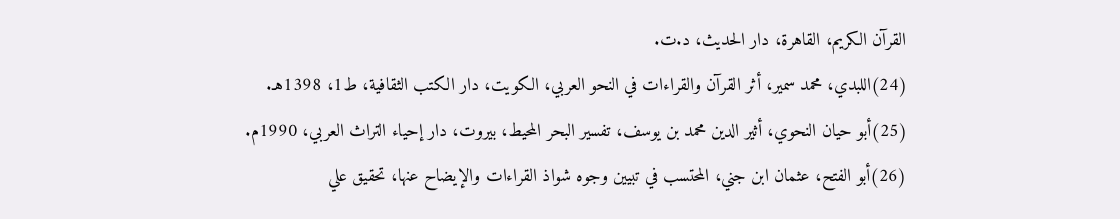القرآن الكريم، القاهرة، دار الحديث، د.ت.
(24)اللبدي، محمد سمير، أثر القرآن والقراءات في النحو العربي، الكويت، دار الكتب الثقافية، ط1، 1398هـ.
(25)أبو حيان النحوي، أثير الدين محمد بن يوسف، تفسير البحر المحيط، بيروت، دار إحياء التراث العربي، 1990م.
(26)أبو الفتح، عثمان ابن جني، المحتسب في تبيين وجوه شواذ القراءات والإيضاح عنها، تحقيق علي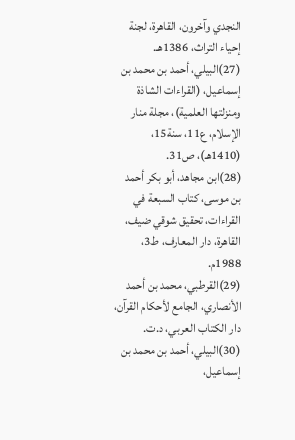النجدي وآخرون، القاهرة، لجنة إحياء التراث، 1386هـ.
(27)البيلي، أحمد بن محمد بن إسماعيل، (القراءات الشاذة ومنزلتها العلمية)، مجلة منار الإسلام، ع11، سنة15، (1410هـ)، ص31.
(28)ابن مجاهد، أبو بكر أحمد بن موسى، كتاب السبعة في القراءات، تحقيق شوقي ضيف، القاهرة، دار المعارف، ط3، 1988م.
(29)القرطبي، محمد بن أحمد الأنصاري، الجامع لأحكام القرآن، دار الكتاب العربي، د.ت.
(30)البيلي، أحمد بن محمد بن إسماعيل،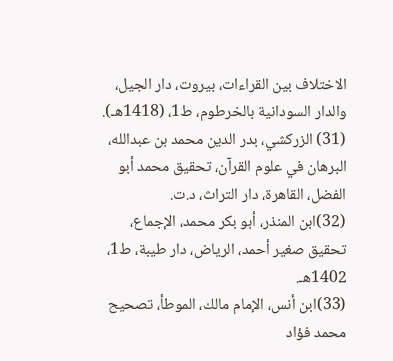الاختلاف بين القراءات، بيروت، دار الجيل، والدار السودانية بالخرطوم، ط1، (1418هـ).
(31) الزركشي، بدر الدين محمد بن عبدالله، البرهان في علوم القرآن، تحقيق محمد أبو الفضل، القاهرة، دار التراث، د.ت.
(32)ابن المنذر، أبو بكر محمد، الإجماع، تحقيق صغير أحمد، الرياض، دار طيبة، ط1، 1402هـ.
(33)ابن أنس، الإمام مالك، الموطأ، تصحيح محمد فؤاد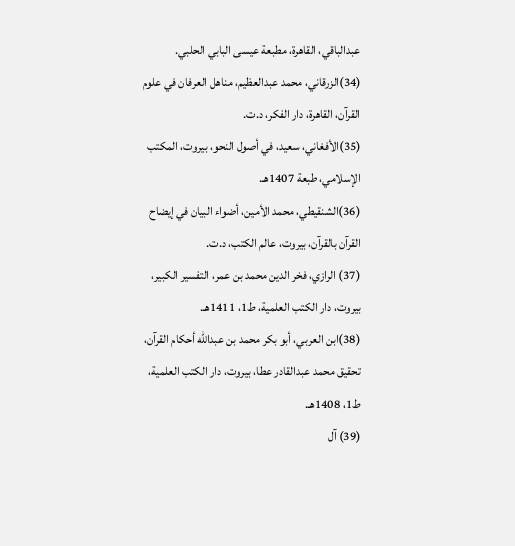عبدالباقي، القاهرة، مطبعة عيسى البابي الحلبي.
(34)الزرقاني، محمد عبدالعظيم، مناهل العرفان في علوم القرآن، القاهرة، دار الفكر، د.ت.
(35)الأفغاني، سعيد، في أصول النحو، بيروت، المكتب الإسلامي، طبعة 1407هـ.
(36)الشنقيطي، محمد الأمين، أضواء البيان في إيضاح القرآن بالقرآن، بيروت، عالم الكتب، د.ت.
(37) الرازي، فخر الدين محمد بن عمر، التفسير الكبير، بيروت، دار الكتب العلمية، ط1، 1411هـ.
(38)ابن العربي، أبو بكر محمد بن عبدالله أحكام القرآن، تحقيق محمد عبدالقادر عطا، بيروت، دار الكتب العلمية، ط1، 1408هـ.
(39) آل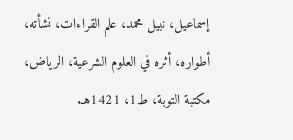إسماعيل، نبيل محمد، علم القراءات، نشأته، أطواره، أثره في العلوم الشرعية، الرياض، مكتبة التوبة، ط1، 1421هـ.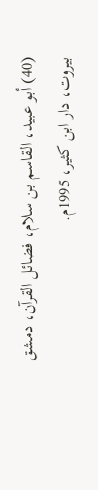(40) أبو عبيد، القاسم بن سلام، فضائل القرآن، دمشق بيروت، دار ابن كثير، 1995م.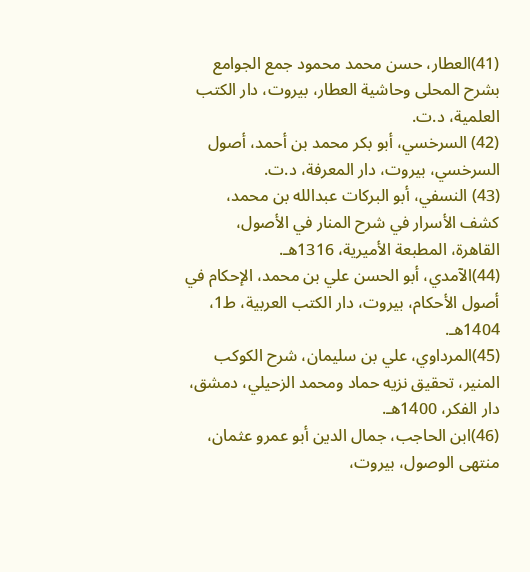(41)العطار، حسن محمد محمود جمع الجوامع بشرح المحلى وحاشية العطار، بيروت، دار الكتب العلمية، د.ت.
(42) السرخسي، أبو بكر محمد بن أحمد، أصول السرخسي، بيروت، دار المعرفة، د.ت.
(43) النسفي، أبو البركات عبدالله بن محمد، كشف الأسرار في شرح المنار في الأصول، القاهرة، المطبعة الأميرية، 1316هـ.
(44)الآمدي، أبو الحسن علي بن محمد، الإحكام في أصول الأحكام، بيروت، دار الكتب العربية، ط1، 1404هـ.
(45)المرداوي، علي بن سليمان، شرح الكوكب المنير، تحقيق نزيه حماد ومحمد الزحيلي، دمشق، دار الفكر، 1400هـ.
(46)ابن الحاجب، جمال الدين أبو عمرو عثمان، منتهى الوصول، بيروت،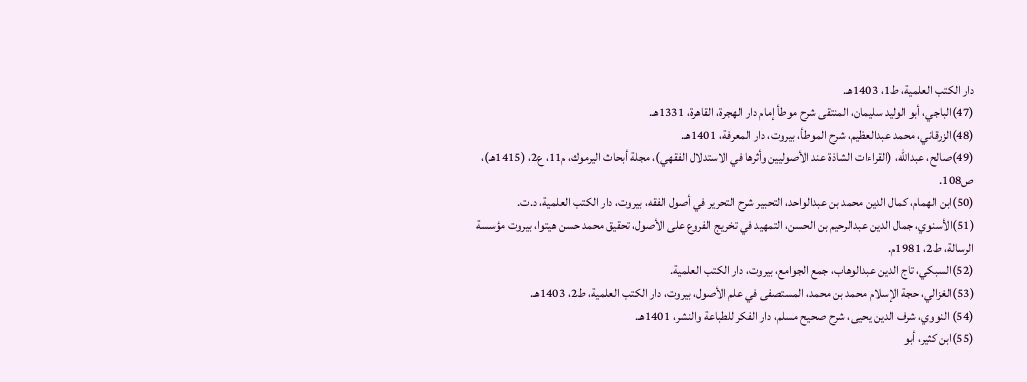دار الكتب العلمية، ط1، 1403هـ.
(47)الباجي، أبو الوليد سليمان، المنتقى شرح موطأ إمام دار الهجرة، القاهرة، 1331هـ.
(48)الزرقاني، محمد عبدالعظيم، شرح الموطأ، بيروت، دار المعرفة، 1401هـ.
(49)صالح، عبدالله، (القراءات الشاذة عند الأصوليين وأثرها في الاستدلال الفقهي)، مجلة أبحاث اليرموك، م11، ع2، (1415هـ)، ص108.
(50)ابن الهمام، كمال الدين محمد بن عبدالواحد، التحبير شرح التحرير في أصول الفقه، بيروت، دار الكتب العلمية، د.ت.
(51)الأسنوي، جمال الدين عبدالرحيم بن الحسن، التمهيد في تخريج الفروع على الأصول، تحقيق محمد حسن هيتوا، بيروت مؤسسة الرسالة، ط2، 1981م.
(52)السبكي، تاج الدين عبدالوهاب، جمع الجوامع، بيروت، دار الكتب العلمية.
(53)الغزالي، حجة الإسلام محمد بن محمد، المستصفى في علم الأصول، بيروت، دار الكتب العلمية، ط2، 1403هـ.
(54) النووي، شرف الدين يحيى، شرح صحيح مسلم، دار الفكر للطباعة والنشر، 1401هـ.
(55)ابن كثير، أبو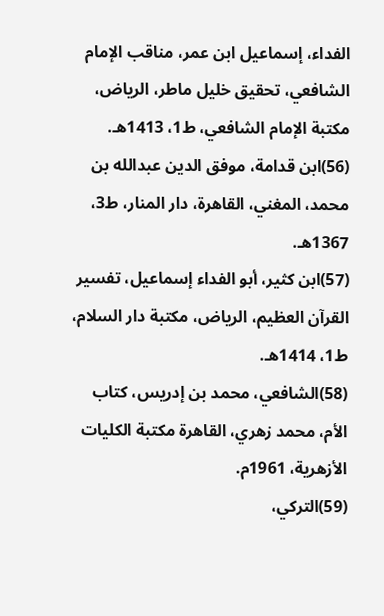الفداء، إسماعيل ابن عمر، مناقب الإمام الشافعي، تحقيق خليل ماطر، الرياض، مكتبة الإمام الشافعي، ط1، 1413هـ.
(56)ابن قدامة، موفق الدين عبدالله بن محمد، المغني، القاهرة، دار المنار، ط3، 1367هـ.
(57)ابن كثير، أبو الفداء إسماعيل، تفسير القرآن العظيم، الرياض، مكتبة دار السلام، ط1، 1414هـ.
(58)الشافعي، محمد بن إدريس، كتاب الأم، محمد زهري، القاهرة مكتبة الكليات الأزهرية، 1961م.
(59)التركي،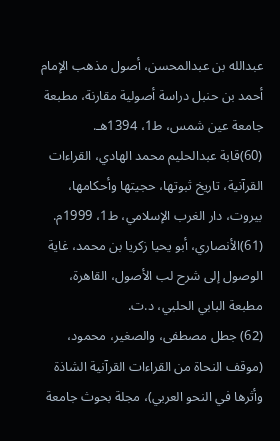عبدالله بن عبدالمحسن، أصول مذهب الإمام أحمد بن حنبل دراسة أصولية مقارنة، مطبعة جامعة عين شمس، ط1، 1394هـ.
(60)قابة عبدالحليم محمد الهادي، القراءات القرآنية، تاريخ ثبوتها، حجيتها وأحكامها، بيروت، دار الغرب الإسلامي، ط1، 1999م.
(61)الأنصاري، أبو يحيا زكريا بن محمد، غاية الوصول إلى شرح لب الأصول، القاهرة، مطبعة البابي الحلبي، د.ت.
(62) جطل مصطفى، والصغير، محمود، (موقف النحاة من القراءات القرآنية الشاذة وأثرها في النحو العربي)، مجلة بحوث جامعة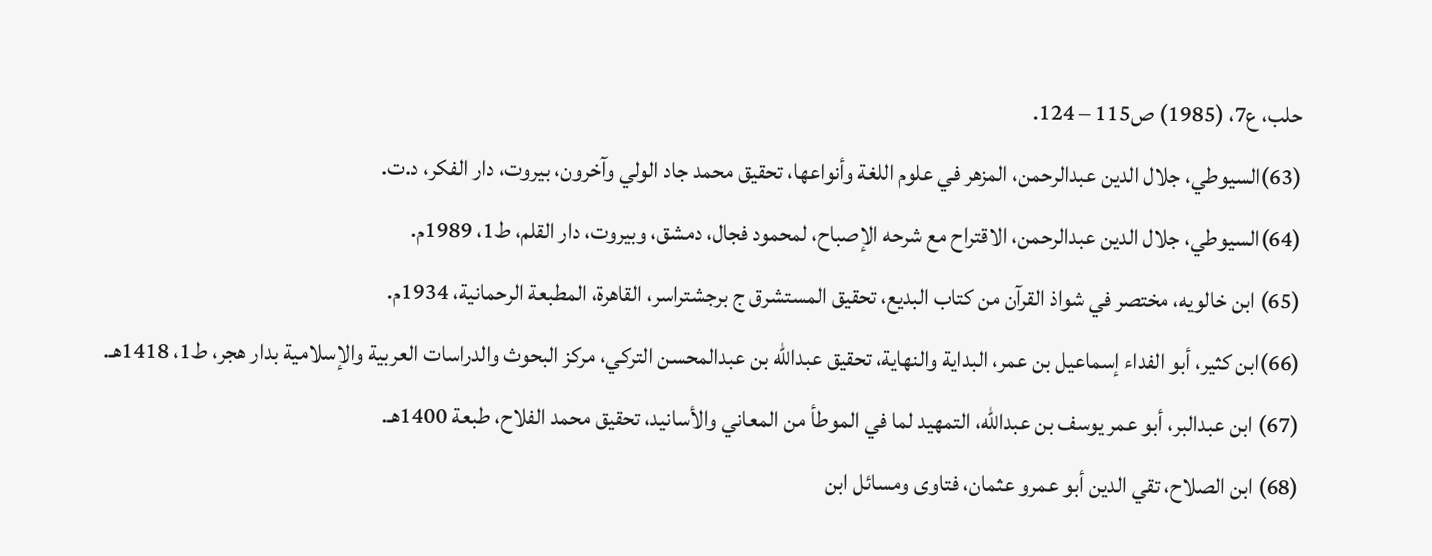حلب، ع7، (1985) ص115 – 124.
(63)السيوطي، جلال الدين عبدالرحمن، المزهر في علوم اللغة وأنواعها، تحقيق محمد جاد الولي وآخرون، بيروت، دار الفكر، د.ت.
(64)السيوطي، جلال الدين عبدالرحمن، الاقتراح مع شرحه الإصباح، لمحمود فجال، دمشق، وبيروت، دار القلم، ط1، 1989م.
(65) ابن خالويه، مختصر في شواذ القرآن من كتاب البديع، تحقيق المستشرق ج برجشتراسر، القاهرة، المطبعة الرحمانية، 1934م.
(66)ابن كثير، أبو الفداء إسماعيل بن عمر، البداية والنهاية، تحقيق عبدالله بن عبدالمحسن التركي، مركز البحوث والدراسات العربية والإسلامية بدار هجر، ط1، 1418هـ.
(67) ابن عبدالبر، أبو عمر يوسف بن عبدالله، التمهيد لما في الموطأ من المعاني والأسانيد، تحقيق محمد الفلاح، طبعة 1400هـ.
(68) ابن الصلاح، تقي الدين أبو عمرو عثمان، فتاوى ومسائل ابن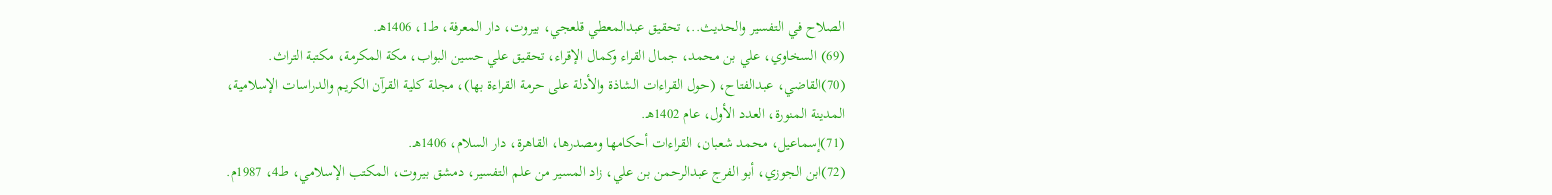الصلاح في التفسير والحديث..، تحقيق عبدالمعطي قلعجي، بيروت، دار المعرفة، ط1، 1406هـ.
(69) السخاوي، علي بن محمد، جمال القراء وكمال الإقراء، تحقيق علي حسين البواب، مكة المكرمة، مكتبة التراث.
(70)القاضي، عبدالفتاح، (حول القراءات الشاذة والأدلة على حرمة القراءة بها)، مجلة كلية القرآن الكريم والدراسات الإسلامية، المدينة المنورة، العدد الأول، عام 1402هـ.
(71)إسماعيل، محمد شعبان، القراءات أحكامها ومصدرها، القاهرة، دار السلام، 1406هـ.
(72)ابن الجوزي، أبو الفرج عبدالرحمن بن علي، زاد المسير من علم التفسير، دمشق بيروت، المكتب الإسلامي، ط4، 1987م.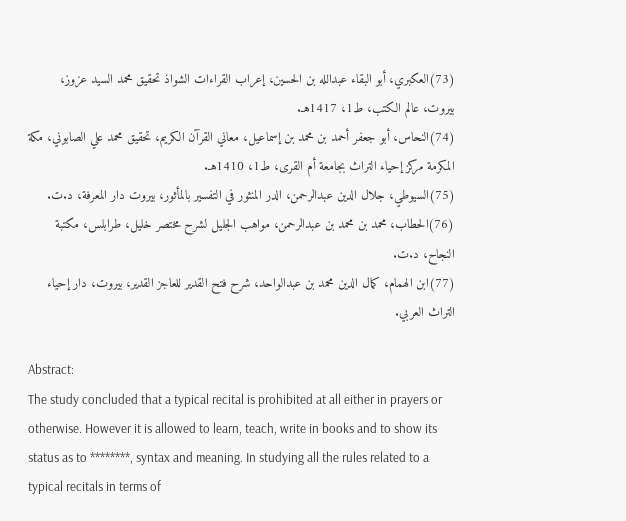(73)العكبري، أبو البقاء عبدالله بن الحسين، إعراب القراءات الشواذ تحقيق محمد السيد عزوز، بيروت، عالم الكتب، ط1، 1417هـ.
(74)النحاس، أبو جعفر أحمد بن محمد بن إسماعيل، معاني القرآن الكريم، تحقيق محمد علي الصابوني، مكة المكرمة مركز إحياء التراث بجامعة أم القرى، ط1، 1410هـ.
(75)السيوطي، جلال الدين عبدالرحمن، الدر المنثور في التفسير بالمأثور، بيروت دار المعرفة، د.ت.
(76)الحطاب، محمد بن محمد بن عبدالرحمن، مواهب الجليل لشرح مختصر خليل، طرابلس، مكتبة النجاح، د.ت.
(77)ابن الهمام، كمال الدين محمد بن عبدالواحد، شرح فتح القدير للعاجز القدير، بيروت، دار إحياء التراث العربي.

Abstract:
The study concluded that a typical recital is prohibited at all either in prayers or otherwise. However it is allowed to learn, teach, write in books and to show its status as to ********, syntax and meaning. In studying all the rules related to a typical recitals in terms of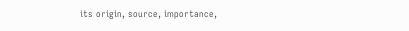its origin, source, importance,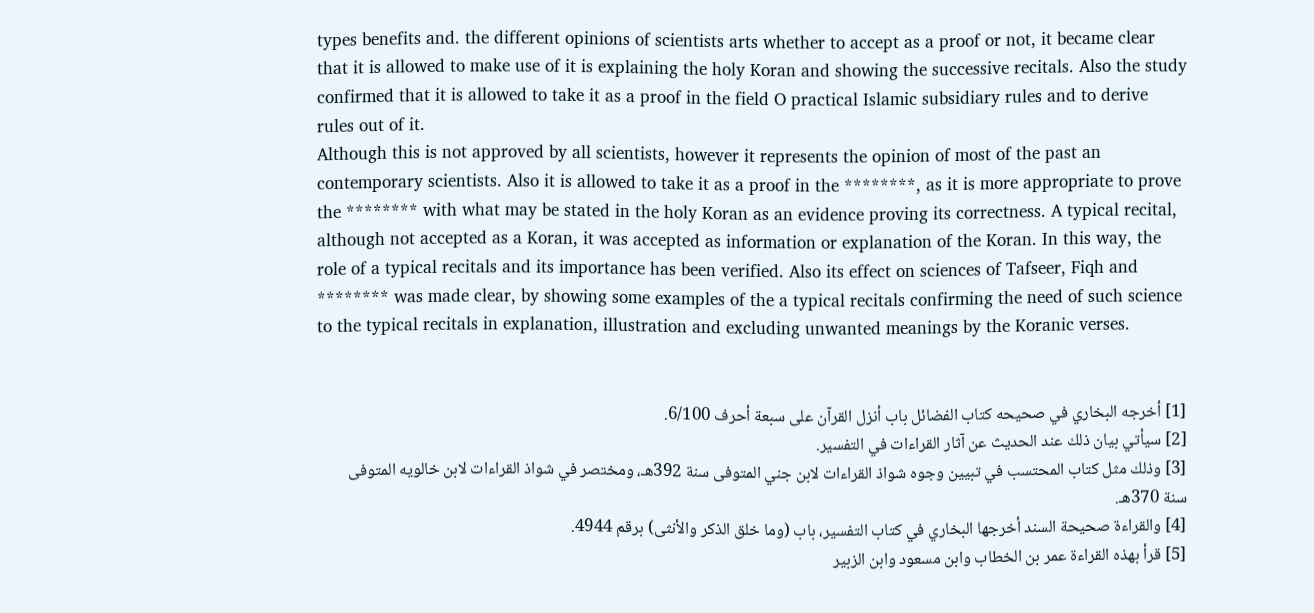types benefits and. the different opinions of scientists arts whether to accept as a proof or not, it became clear that it is allowed to make use of it is explaining the holy Koran and showing the successive recitals. Also the study confirmed that it is allowed to take it as a proof in the field O practical Islamic subsidiary rules and to derive rules out of it.
Although this is not approved by all scientists, however it represents the opinion of most of the past an contemporary scientists. Also it is allowed to take it as a proof in the ********, as it is more appropriate to prove the ******** with what may be stated in the holy Koran as an evidence proving its correctness. A typical recital, although not accepted as a Koran, it was accepted as information or explanation of the Koran. In this way, the role of a typical recitals and its importance has been verified. Also its effect on sciences of Tafseer, Fiqh and ******** was made clear, by showing some examples of the a typical recitals confirming the need of such science to the typical recitals in explanation, illustration and excluding unwanted meanings by the Koranic verses.


[1] أخرجه البخاري في صحيحه كتاب الفضائل باب أنزل القرآن على سبعة أحرف 6/100.
[2] سيأتي بيان ذلك عند الحديث عن آثار القراءات في التفسير.
[3] وذلك مثل كتاب المحتسب في تبيين وجوه شواذ القراءات لابن جني المتوفى سنة 392هـ، ومختصر في شواذ القراءات لابن خالويه المتوفى سنة 370هـ.
[4] والقراءة صحيحة السند أخرجها البخاري في كتاب التفسير، باب (وما خلق الذكر والأنثى) برقم 4944.
[5] قرأ بهذه القراءة عمر بن الخطاب وابن مسعود وابن الزبير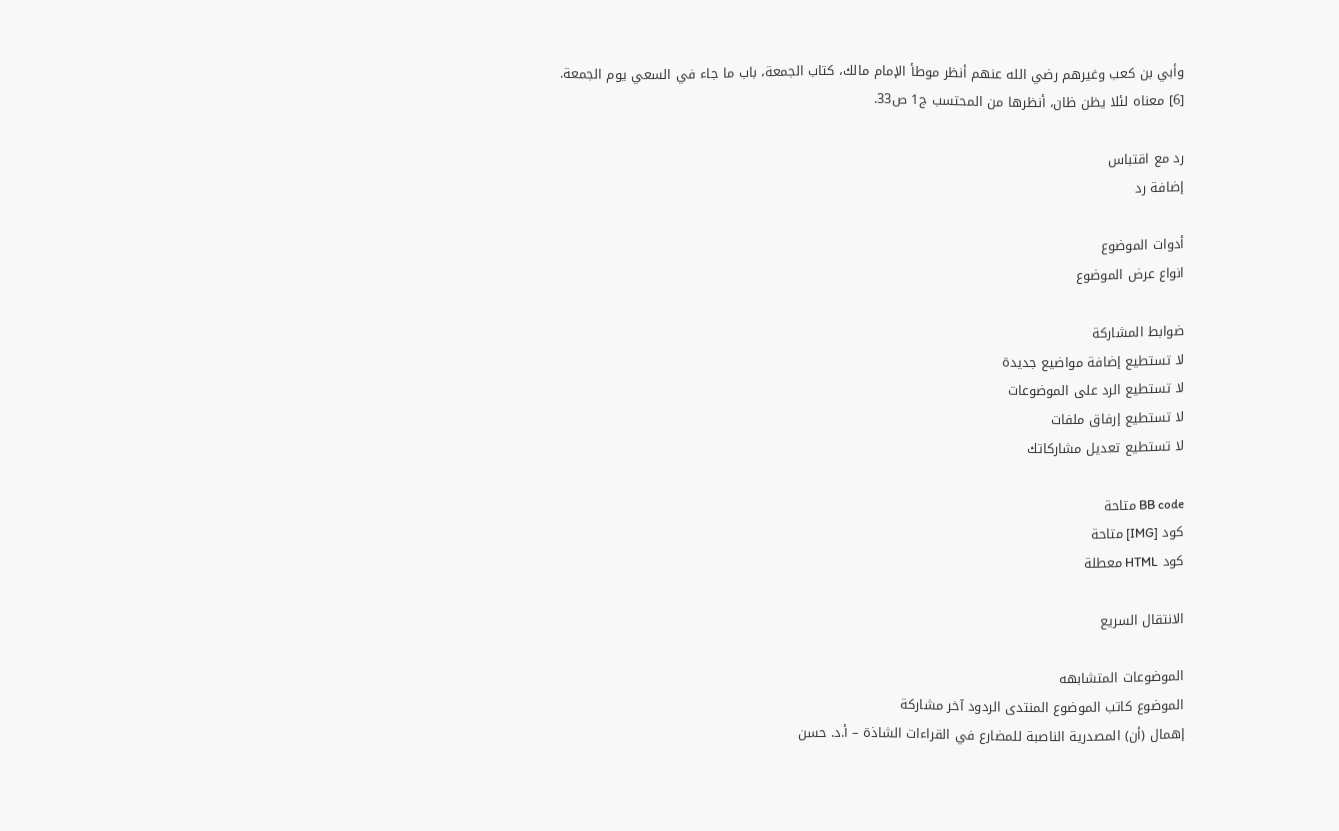وأبي بن كعب وغيرهم رضي الله عنهم أنظر موطأ الإمام مالك، كتاب الجمعة، باب ما جاء في السعي يوم الجمعة.
[6] معناه لئلا يظن ظان، أنظرها من المحتسب ج1 ص33.

رد مع اقتباس
إضافة رد

أدوات الموضوع
انواع عرض الموضوع

ضوابط المشاركة
لا تستطيع إضافة مواضيع جديدة
لا تستطيع الرد على الموضوعات
لا تستطيع إرفاق ملفات
لا تستطيع تعديل مشاركاتك

BB code متاحة
كود [IMG] متاحة
كود HTML معطلة

الانتقال السريع

الموضوعات المتشابهه
الموضوع كاتب الموضوع المنتدى الردود آخر مشاركة
إهمال (أن) المصدرية الناصبة للمضارع في القراءات الشاذة – أ.د. حسن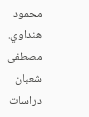محمود هنداوي. مصطفى شعبان دراسات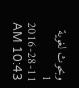وبحوث لغوية 1 11-28-2016 10:43 AM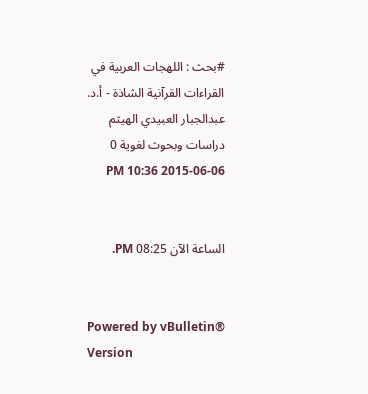#بحث : اللهجات العربية في القراءات القرآنية الشاذة - أ.د. عبدالجبار العبيدي الهيثم دراسات وبحوث لغوية 0 06-06-2015 10:36 PM


الساعة الآن 08:25 PM.


Powered by vBulletin® Version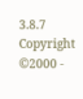3.8.7
Copyright ©2000 -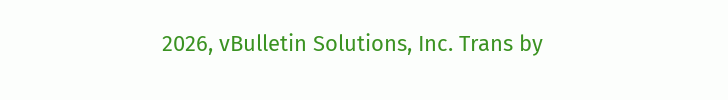2026, vBulletin Solutions, Inc. Trans by